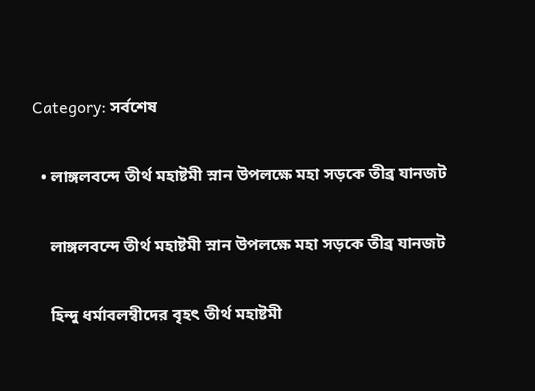Category: সর্বশেষ

  • লাঙ্গলবন্দে তীর্থ মহাষ্টমী স্নান উপলক্ষে মহা সড়কে তীব্র যানজট

    লাঙ্গলবন্দে তীর্থ মহাষ্টমী স্নান উপলক্ষে মহা সড়কে তীব্র যানজট

    হিন্দু ধর্মাবলম্বীদের বৃহৎ তীর্থ মহাষ্টমী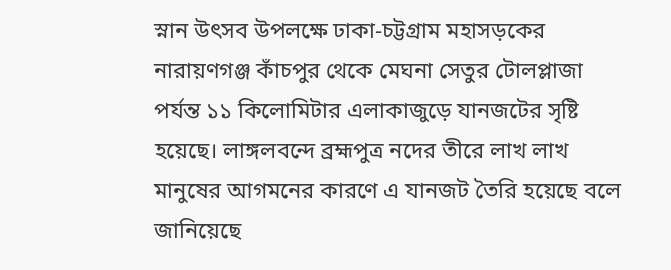স্নান উৎসব উপলক্ষে ঢাকা-চট্টগ্রাম মহাসড়কের নারায়ণগঞ্জ কাঁচপুর থেকে মেঘনা সেতুর টোলপ্লাজা পর্যন্ত ১১ কিলোমিটার এলাকাজুড়ে যানজটের সৃষ্টি হয়েছে। লাঙ্গলবন্দে ব্রহ্মপুত্র নদের তীরে লাখ লাখ মানুষের আগমনের কারণে এ যানজট তৈরি হয়েছে বলে জানিয়েছে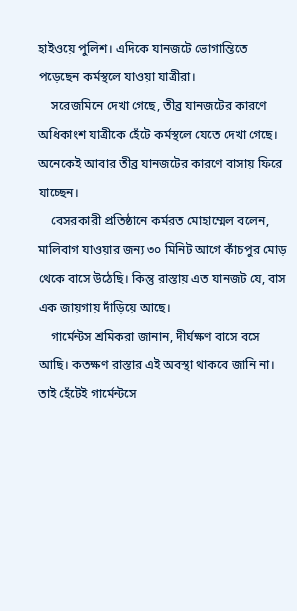হাইওয়ে পুলিশ। এদিকে যানজটে ভোগান্তিতে পড়েছেন কর্মস্থলে যাওয়া যাত্রীরা।
    সরেজমিনে দেখা গেছে, তীব্র যানজটের কারণে অধিকাংশ যাত্রীকে হেঁটে কর্মস্থলে যেতে দেখা গেছে। অনেকেই আবার তীব্র যানজটের কারণে বাসায় ফিরে যাচ্ছেন।
    বেসরকারী প্রতিষ্ঠানে কর্মরত মোহাম্মেল বলেন, মালিবাগ যাওয়ার জন্য ৩০ মিনিট আগে কাঁচপুর মোড় থেকে বাসে উঠেছি। কিন্তু রাস্তায় এত যানজট যে, বাস এক জায়গায় দাঁড়িয়ে আছে।
    গার্মেন্টস শ্রমিকরা জানান, দীর্ঘক্ষণ বাসে বসে আছি। কতক্ষণ রাস্তার এই অবস্থা থাকবে জানি না। তাই হেঁটেই গার্মেন্টসে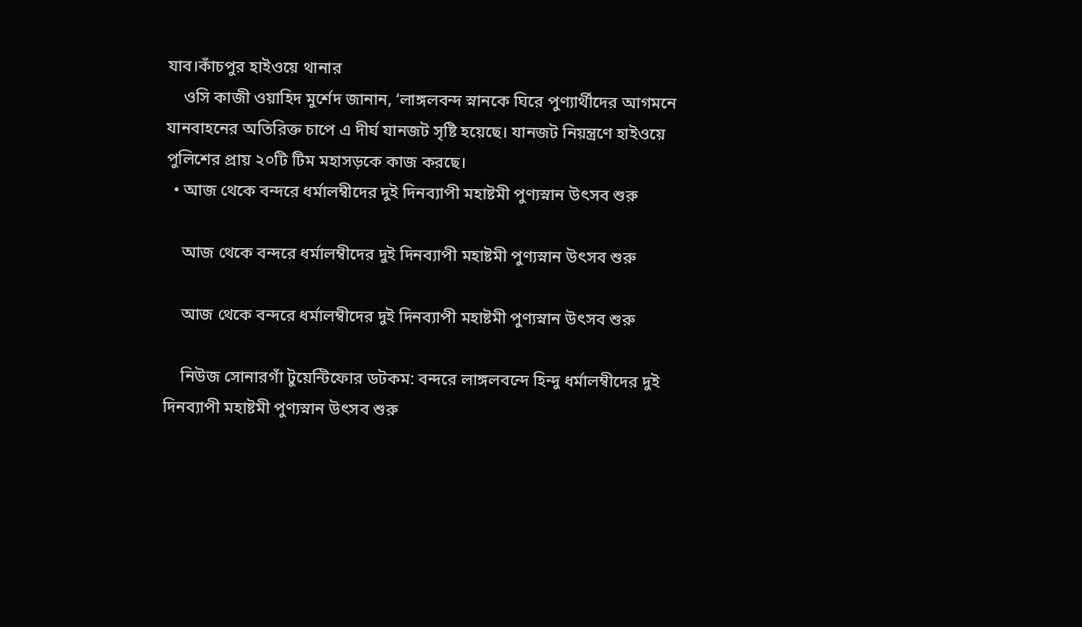যাব।কাঁচপুর হাইওয়ে থানার
    ওসি কাজী ওয়াহিদ মুর্শেদ জানান, ‘লাঙ্গলবন্দ স্নানকে ঘিরে পুণ্যার্থীদের আগমনে যানবাহনের অতিরিক্ত চাপে এ দীর্ঘ যানজট সৃষ্টি হয়েছে। যানজট নিয়ন্ত্রণে হাইওয়ে পুলিশের প্রায় ২০টি টিম মহাসড়কে কাজ করছে।
  • আজ থেকে বন্দরে ধর্মালম্বীদের দুই দিনব্যাপী মহাষ্টমী পুণ্যস্নান উৎসব শুরু

    আজ থেকে বন্দরে ধর্মালম্বীদের দুই দিনব্যাপী মহাষ্টমী পুণ্যস্নান উৎসব শুরু

    আজ থেকে বন্দরে ধর্মালম্বীদের দুই দিনব্যাপী মহাষ্টমী পুণ্যস্নান উৎসব শুরু

    নিউজ সোনারগাঁ টুয়েন্টিফোর ডটকম: বন্দরে লাঙ্গলবন্দে হিন্দু ধর্মালম্বীদের দুই দিনব্যাপী মহাষ্টমী পুণ্যস্নান উৎসব শুরু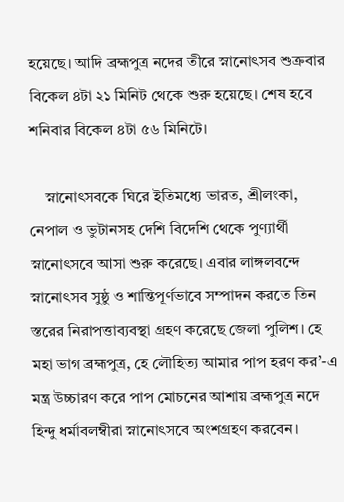হয়েছে। আদি ব্রহ্মপুত্র নদের তীরে স্নানোৎসব শুক্রবার বিকেল ৪টা ২১ মিনিট থেকে শুরু হয়েছে। শেষ হবে শনিবার বিকেল ৪টা ৫৬ মিনিটে।

    স্নানোৎসবকে ঘিরে ইতিমধ্যে ভারত, শ্রীলংকা, নেপাল ও ভুটানসহ দেশি বিদেশি থেকে পুণ্যার্থী স্নানোৎসবে আসা শুরু করেছে। এবার লাঙ্গলবন্দে স্নানোৎসব সুষ্ঠু ও শান্তিপূর্ণভাবে সম্পাদন করতে তিন স্তরের নিরাপত্তাব্যবস্থা গ্রহণ করেছে জেলা পুলিশ। হে মহা ভাগ ব্রহ্মপুত্র, হে লৌহিত্য আমার পাপ হরণ কর’-এ মন্ত্র উচ্চারণ করে পাপ মোচনের আশায় ব্রহ্মপুত্র নদে হিন্দু ধর্মাবলম্বীরা স্নানোৎসবে অংশগ্রহণ করবেন।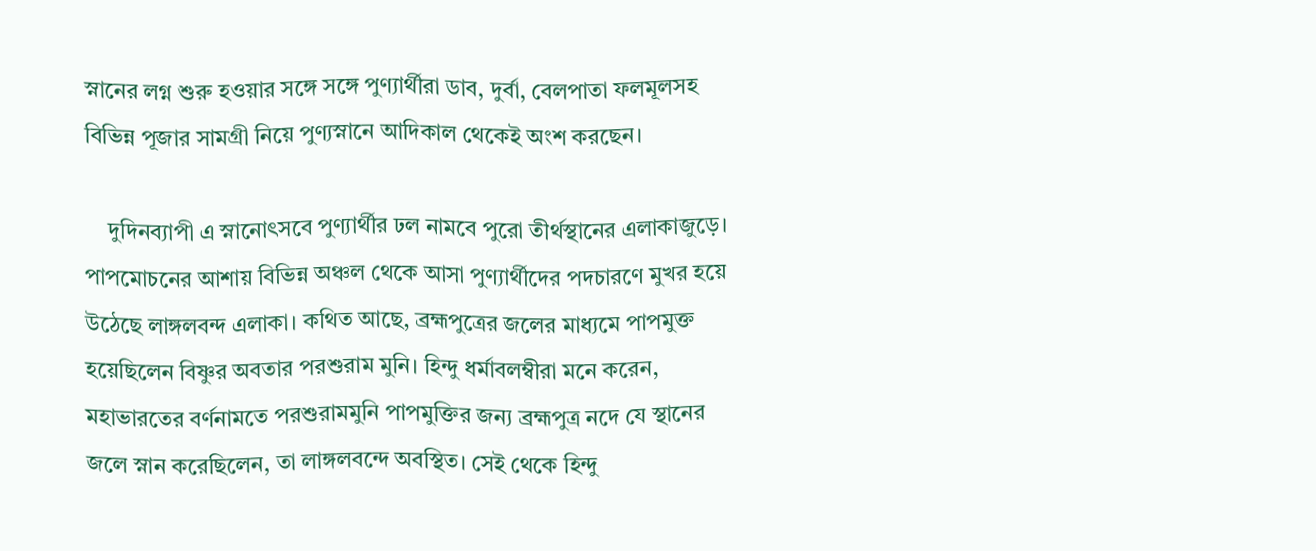স্নানের লগ্ন শুরু হওয়ার সঙ্গে সঙ্গে পুণ্যার্থীরা ডাব, দুর্বা, বেলপাতা ফলমূলসহ বিভিন্ন পূজার সামগ্রী নিয়ে পুণ্যস্নানে আদিকাল থেকেই অংশ করছেন।

    দুদিনব্যাপী এ স্নানোৎসবে পুণ্যার্থীর ঢল নামবে পুরো তীর্থস্থানের এলাকাজুড়ে। পাপমোচনের আশায় বিভিন্ন অঞ্চল থেকে আসা পুণ্যার্থীদের পদচারণে মুখর হয়ে উঠেছে লাঙ্গলবন্দ এলাকা। কথিত আছে, ব্রহ্মপুত্রের জলের মাধ্যমে পাপমুক্ত হয়েছিলেন বিষ্ণুর অবতার পরশুরাম মুনি। হিন্দু ধর্মাবলম্বীরা মনে করেন, মহাভারতের বর্ণনামতে পরশুরামমুনি পাপমুক্তির জন্য ব্রহ্মপুত্র নদে যে স্থানের জলে স্নান করেছিলেন, তা লাঙ্গলবন্দে অবস্থিত। সেই থেকে হিন্দু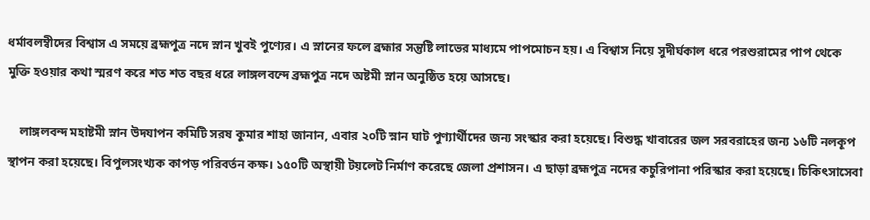ধর্মাবলম্বীদের বিশ্বাস এ সময়ে ব্রহ্মপুত্র নদে স্নান খুবই পুণ্যের। এ স্নানের ফলে ব্রহ্মার সন্তুষ্টি লাভের মাধ্যমে পাপমোচন হয়। এ বিশ্বাস নিয়ে সুদীর্ঘকাল ধরে পরশুরামের পাপ থেকে মুক্তি হওয়ার কথা স্মরণ করে শত শত বছর ধরে লাঙ্গলবন্দে ব্রহ্মপুত্র নদে অষ্টমী স্নান অনুষ্ঠিত হয়ে আসছে।

    লাঙ্গলবন্দ মহাষ্টমী স্নান উদযাপন কমিটি সরষ কুমার শাহা জানান, এবার ২০টি স্নান ঘাট পুণ্যার্থীদের জন্য সংস্কার করা হয়েছে। বিশুদ্ধ খাবারের জল সরবরাহের জন্য ১৬টি নলকূপ স্থাপন করা হয়েছে। বিপুলসংখ্যক কাপড় পরিবর্তন কক্ষ। ১৫০টি অস্থায়ী টয়লেট নির্মাণ করেছে জেলা প্রশাসন। এ ছাড়া ব্রহ্মপুত্র নদের কচুরিপানা পরিস্কার করা হয়েছে। চিকিৎসাসেবা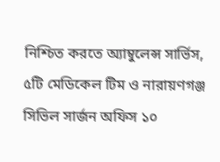নিশ্চিত করতে অ্যাম্বুলেন্স সার্ভিস, ৫টি মেডিকেল টিম ও নারায়ণগঞ্জ সিভিল সার্জন অফিস ১০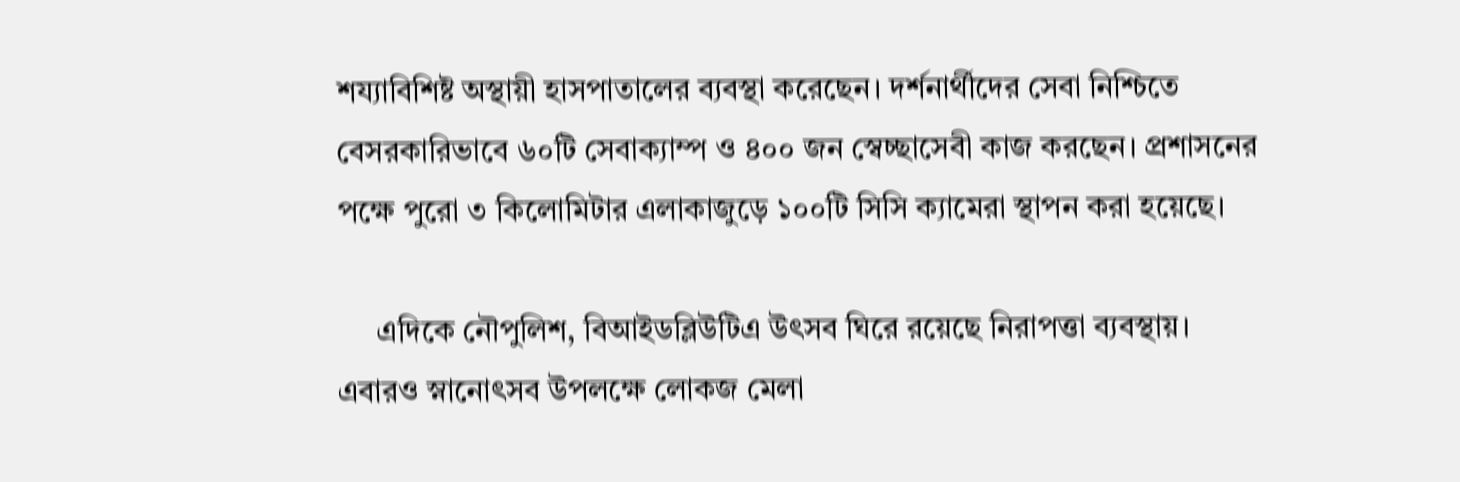শয্যাবিশিষ্ট অস্থায়ী হাসপাতালের ব্যবস্থা করেছেন। দর্শনার্থীদের সেবা নিশ্চিতে বেসরকারিভাবে ৬০টি সেবাক্যাম্প ও ৪০০ জন স্বেচ্ছাসেবী কাজ করছেন। প্রশাসনের পক্ষে পুরো ৩ কিলোমিটার এলাকাজুড়ে ১০০টি সিসি ক্যামেরা স্থাপন করা হয়েছে।

     এদিকে নৌপুলিশ, বিআইডব্লিউটিএ উৎসব ঘিরে রয়েছে নিরাপত্তা ব্যবস্থায়। এবারও স্নানোৎসব উপলক্ষে লোকজ মেলা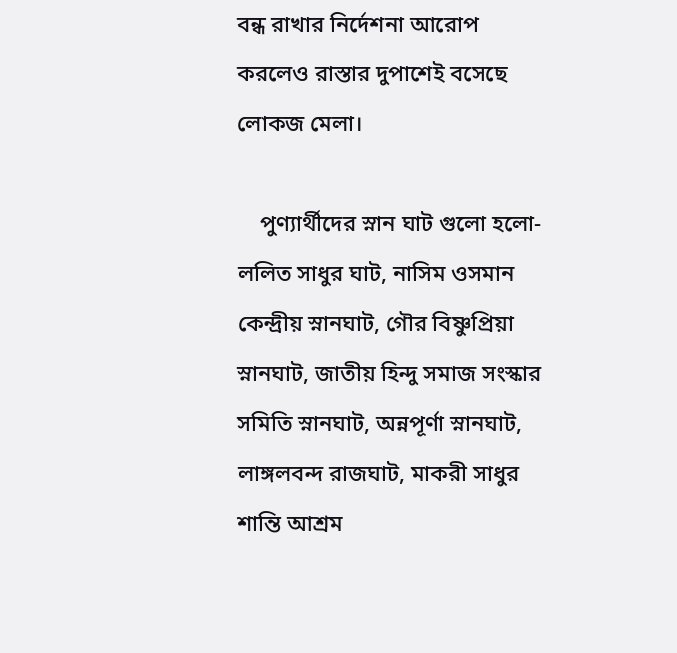বন্ধ রাখার নির্দেশনা আরোপ করলেও রাস্তার দুপাশেই বসেছে লোকজ মেলা।

    পুণ্যার্থীদের স্নান ঘাট গুলো হলো-ললিত সাধুর ঘাট, নাসিম ওসমান কেন্দ্রীয় স্নানঘাট, গৌর বিষ্ণুপ্রিয়া স্নানঘাট, জাতীয় হিন্দু সমাজ সংস্কার সমিতি স্নানঘাট, অন্নপূর্ণা স্নানঘাট, লাঙ্গলবন্দ রাজঘাট, মাকরী সাধুর শান্তি আশ্রম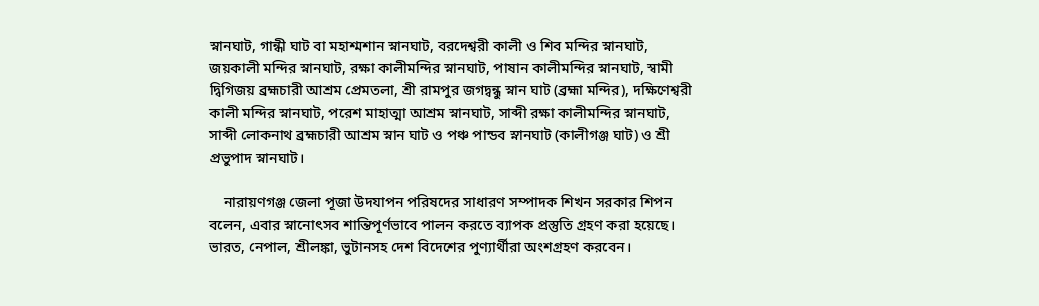স্নানঘাট, গান্ধী ঘাট বা মহাশ্মশান স্নানঘাট, বরদেশ্বরী কালী ও শিব মন্দির স্নানঘাট, জয়কালী মন্দির স্নানঘাট, রক্ষা কালীমন্দির স্নানঘাট, পাষান কালীমন্দির স্নানঘাট, স্বামী দ্বিগিজয় ব্রহ্মচারী আশ্রম প্রেমতলা, শ্রী রামপুর জগদ্বন্ধু স্নান ঘাট (ব্রহ্মা মন্দির), দক্ষিণেশ্বরী কালী মন্দির স্নানঘাট, পরেশ মাহাত্মা আশ্রম স্নানঘাট, সাব্দী রক্ষা কালীমন্দির স্নানঘাট, সাব্দী লোকনাথ ব্রহ্মচারী আশ্রম স্নান ঘাট ও পঞ্চ পান্ডব স্নানঘাট (কালীগঞ্জ ঘাট) ও শ্রী প্রভুপাদ স্নানঘাট।

    নারায়ণগঞ্জ জেলা পূজা উদযাপন পরিষদের সাধারণ সম্পাদক শিখন সরকার শিপন বলেন, এবার স্নানোৎসব শান্তিপূর্ণভাবে পালন করতে ব্যাপক প্রস্তুতি গ্রহণ করা হয়েছে। ভারত, নেপাল, শ্রীলঙ্কা, ভুটানসহ দেশ বিদেশের পুণ্যার্থীরা অংশগ্রহণ করবেন।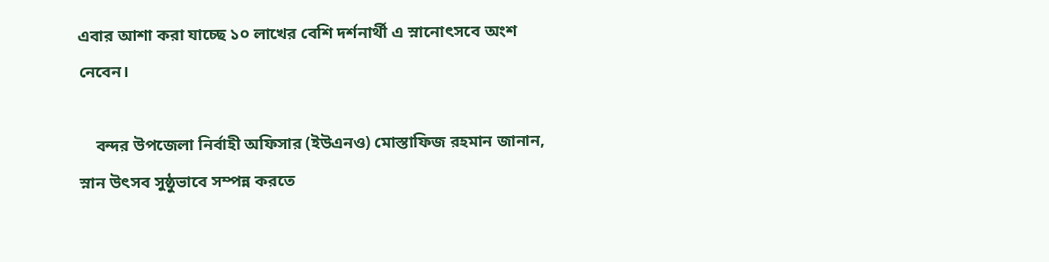এবার আশা করা যাচ্ছে ১০ লাখের বেশি দর্শনার্থী এ স্নানোৎসবে অংশ নেবেন।

    বন্দর উপজেলা নির্বাহী অফিসার (ইউএনও) মোস্তাফিজ রহমান জানান, স্নান উৎসব সুষ্ঠুভাবে সম্পন্ন করতে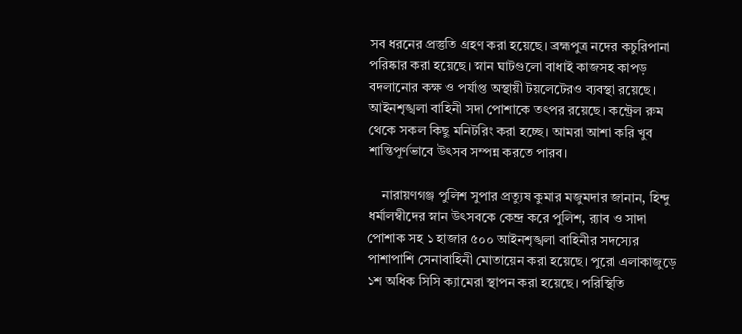সব ধরনের প্রস্তুতি গ্রহণ করা হয়েছে। ব্রহ্মপুত্র নদের কচুরিপানা পরিষ্কার করা হয়েছে। স্নান ঘাটগুলো বাধাই কাজসহ কাপড় বদলানোর কক্ষ ও পর্যাপ্ত অস্থায়ী টয়লেটেরও ব্যবস্থা রয়েছে। আইনশৃঙ্খলা বাহিনী সদা পোশাকে তৎপর রয়েছে। কন্ট্রেল রুম থেকে সকল কিছু মনিটরিং করা হচ্ছে। আমরা আশা করি খুব শান্তিপূর্ণভাবে উৎসব সম্পন্ন করতে পারব।

    নারায়ণগঞ্জ পুলিশ সুপার প্রত্যুষ কুমার মজুমদার জানান, হিন্দু ধর্মালম্বীদের স্নান উৎসবকে কেন্দ্র করে পুলিশ, র‍্যাব ও সাদা পোশাক সহ ১ হাজার ৫০০ আইনশৃঙ্খলা বাহিনীর সদস্যের পাশাপাশি সেনাবাহিনী মোতায়েন করা হয়েছে। পুরো এলাকাজুড়ে ১শ অধিক সিসি ক্যামেরা স্থাপন করা হয়েছে। পরিস্থিতি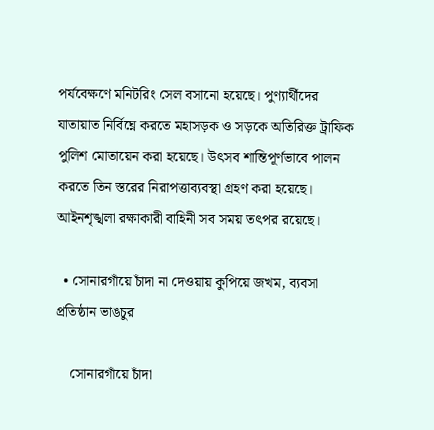পর্যবেক্ষণে মনিটরিং সেল বসানো হয়েছে। পুণ্যার্থীদের যাতায়াত নির্বিঘ্নে করতে মহাসড়ক ও সড়কে অতিরিক্ত ট্রাফিক পুলিশ মোতায়েন করা হয়েছে। উৎসব শান্তিপূর্ণভাবে পালন করতে তিন স্তরের নিরাপত্তাব্যবস্থা গ্রহণ করা হয়েছে। আইনশৃঙ্খলা রক্ষাকারী বাহিনী সব সময় তৎপর রয়েছে।

  • সোনারগাঁয়ে চাঁদা না দেওয়ায় কুপিয়ে জখম, ব্যবসা প্রতিষ্ঠান ভাঙচুর

    সোনারগাঁয়ে চাঁদা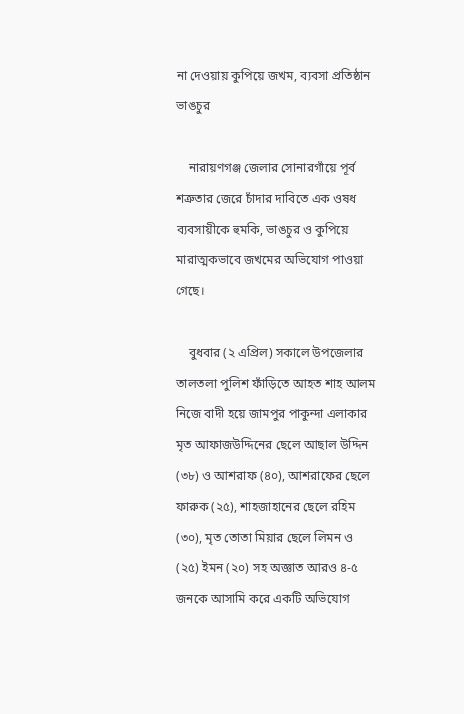না দেওয়ায় কুপিয়ে জখম, ব্যবসা প্রতিষ্ঠান ভাঙচুর

    নারায়ণগঞ্জ জেলার সোনারগাঁয়ে পূর্ব শত্রুতার জেরে চাঁদার দাবিতে এক ওষধ ব্যবসায়ীকে হুমকি, ভাঙচুর ও কুপিয়ে মারাত্মকভাবে জখমের অভিযোগ পাওয়া গেছে।

    বুধবার (২ এপ্রিল) সকালে উপজেলার তালতলা পুলিশ ফাঁড়িতে আহত শাহ আলম নিজে বাদী হয়ে জামপুর পাকুন্দা এলাকার মৃত আফাজউদ্দিনের ছেলে আছাল উদ্দিন (৩৮) ও আশরাফ (৪০), আশরাফের ছেলে ফারুক (২৫), শাহজাহানের ছেলে রহিম (৩০), মৃত তোতা মিয়ার ছেলে লিমন ও (২৫) ইমন (২০) সহ অজ্ঞাত আরও ৪-৫ জনকে আসামি করে একটি অভিযোগ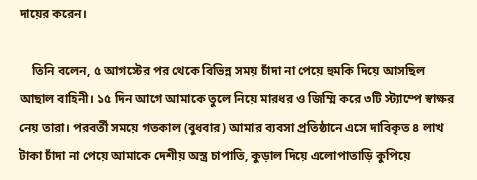দায়ের করেন।

    তিনি বলেন, ৫ আগস্টের পর থেকে বিভিন্ন সময় চাঁদা না পেয়ে হুমকি দিয়ে আসছিল আছাল বাহিনী। ১৫ দিন আগে আমাকে তুলে নিয়ে মারধর ও জিম্মি করে ৩টি স্ট্যাম্পে স্বাক্ষর নেয় তারা। পরবর্তী সময়ে গতকাল (বুধবার) আমার ব্যবসা প্রতিষ্ঠানে এসে দাবিকৃত ৪ লাখ টাকা চাঁদা না পেয়ে আমাকে দেশীয় অস্ত্র চাপাতি, কুড়াল দিয়ে এলোপাতাড়ি কুপিয়ে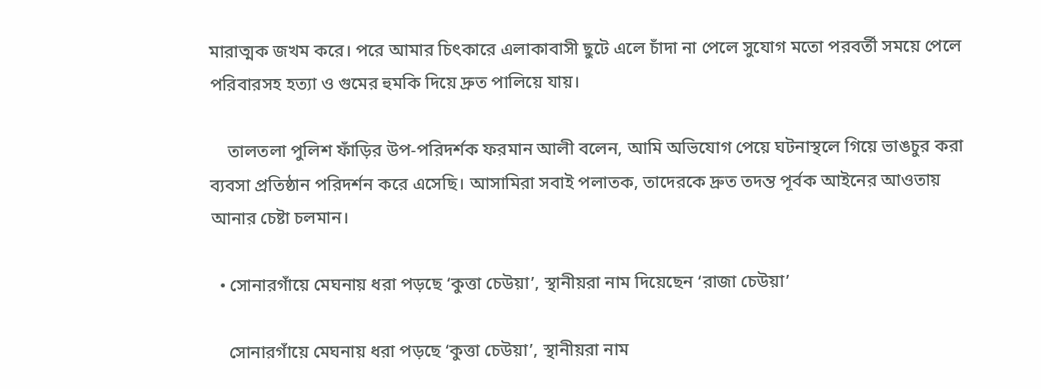মারাত্মক জখম করে। পরে আমার চিৎকারে এলাকাবাসী ছুটে এলে চাঁদা না পেলে সুযোগ মতো পরবর্তী সময়ে পেলে পরিবারসহ হত্যা ও গুমের হুমকি দিয়ে দ্রুত পালিয়ে যায়।

    তালতলা পুলিশ ফাঁড়ির উপ-পরিদর্শক ফরমান আলী বলেন, আমি অভিযোগ পেয়ে ঘটনাস্থলে গিয়ে ভাঙচুর করা ব্যবসা প্রতিষ্ঠান পরিদর্শন করে এসেছি। আসামিরা সবাই পলাতক, তাদেরকে দ্রুত তদন্ত পূর্বক আইনের আওতায় আনার চেষ্টা চলমান।

  • সোনারগাঁয়ে মেঘনায় ধরা পড়ছে ‘কুত্তা চেউয়া’, স্থানীয়রা নাম দিয়েছেন ‘রাজা চেউয়া’

    সোনারগাঁয়ে মেঘনায় ধরা পড়ছে ‘কুত্তা চেউয়া’, স্থানীয়রা নাম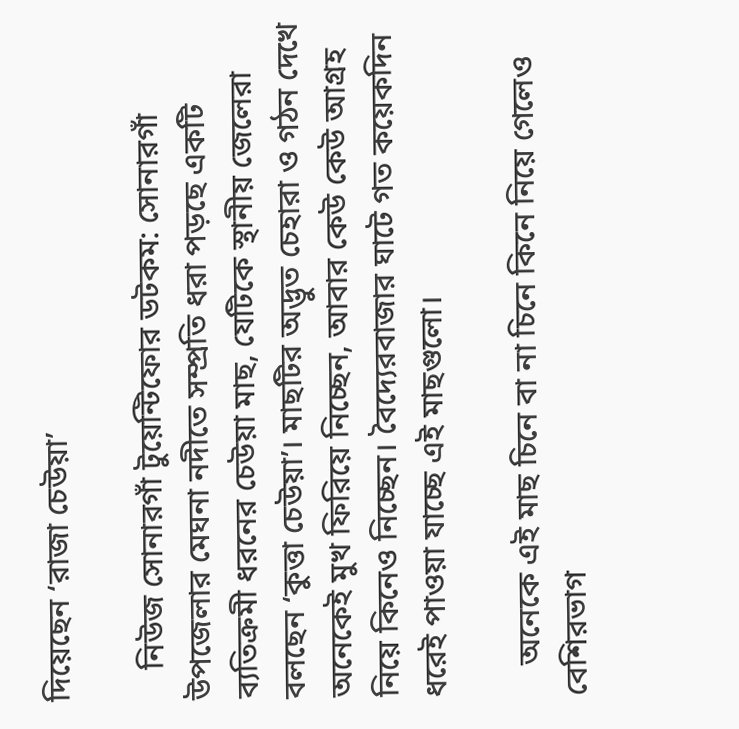দিয়েছেন ‘রাজা চেউয়া’

    নিউজ সোনারগাঁ টুয়েন্টিফোর ডটকম: সোনারগাঁ উপজেলার মেঘনা নদীতে সম্প্রতি ধরা পড়ছে একটি ব্যতিক্রমী ধরনের চেউয়া মাছ, যেটিকে স্থানীয় জেলেরা বলছেন ‘কুত্তা চেউয়া’। মাছটির অদ্ভুত চেহারা ও গঠন দেখে অনেকেই মুখ ফিরিয়ে নিচ্ছেন, আবার কেউ কেউ আগ্রহ নিয়ে কিনেও নিচ্ছেন। বৈদ্যেরবাজার ঘাটে গত কয়েকদিন ধরেই পাওয়া যাচ্ছে এই মাছগুলো।

    অনেকে এই মাছ চিনে বা না চিনে কিনে নিয়ে গেলেও বেশিরভাগ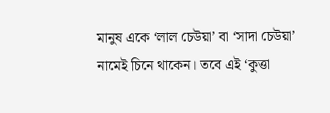মানুষ একে ‘লাল চেউয়া’ বা ‘সাদা চেউয়া’ নামেই চিনে থাকেন। তবে এই ‘কুত্তা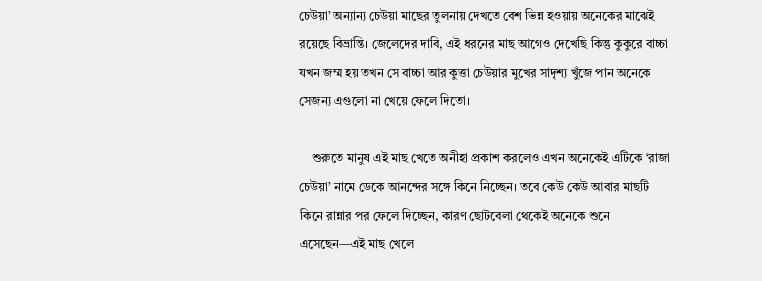চেউয়া’ অন্যান্য চেউয়া মাছের তুলনায় দেখতে বেশ ভিন্ন হওয়ায় অনেকের মাঝেই রয়েছে বিভ্রান্তি। জেলেদের দাবি, এই ধরনের মাছ আগেও দেখেছি কিন্তু কুকুরে বাচ্চা যখন জম্ম হয় তখন সে বাচ্চা আর কুত্তা চেউয়ার মুখের সাদৃশ্য খুঁজে পান অনেকে সেজন্য এগুলো না খেয়ে ফেলে দিতো।

    শুরুতে মানুষ এই মাছ খেতে অনীহা প্রকাশ করলেও এখন অনেকেই এটিকে ‘রাজা চেউয়া’ নামে ডেকে আনন্দের সঙ্গে কিনে নিচ্ছেন। তবে কেউ কেউ আবার মাছটি কিনে রান্নার পর ফেলে দিচ্ছেন, কারণ ছোটবেলা থেকেই অনেকে শুনে এসেছেন—এই মাছ খেলে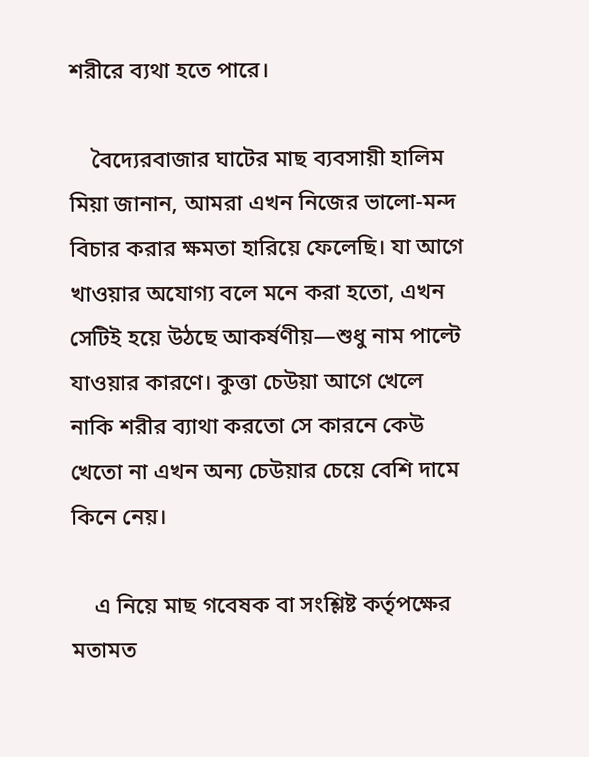শরীরে ব্যথা হতে পারে।

    বৈদ্যেরবাজার ঘাটের মাছ ব্যবসায়ী হালিম মিয়া জানান, আমরা এখন নিজের ভালো-মন্দ বিচার করার ক্ষমতা হারিয়ে ফেলেছি। যা আগে খাওয়ার অযোগ্য বলে মনে করা হতো, এখন সেটিই হয়ে উঠছে আকর্ষণীয়—শুধু নাম পাল্টে যাওয়ার কারণে। কুত্তা চেউয়া আগে খেলে নাকি শরীর ব্যাথা করতো সে কারনে কেউ খেতো না এখন অন্য চেউয়ার চেয়ে বেশি দামে কিনে নেয়।

    এ নিয়ে মাছ গবেষক বা সংশ্লিষ্ট কর্তৃপক্ষের মতামত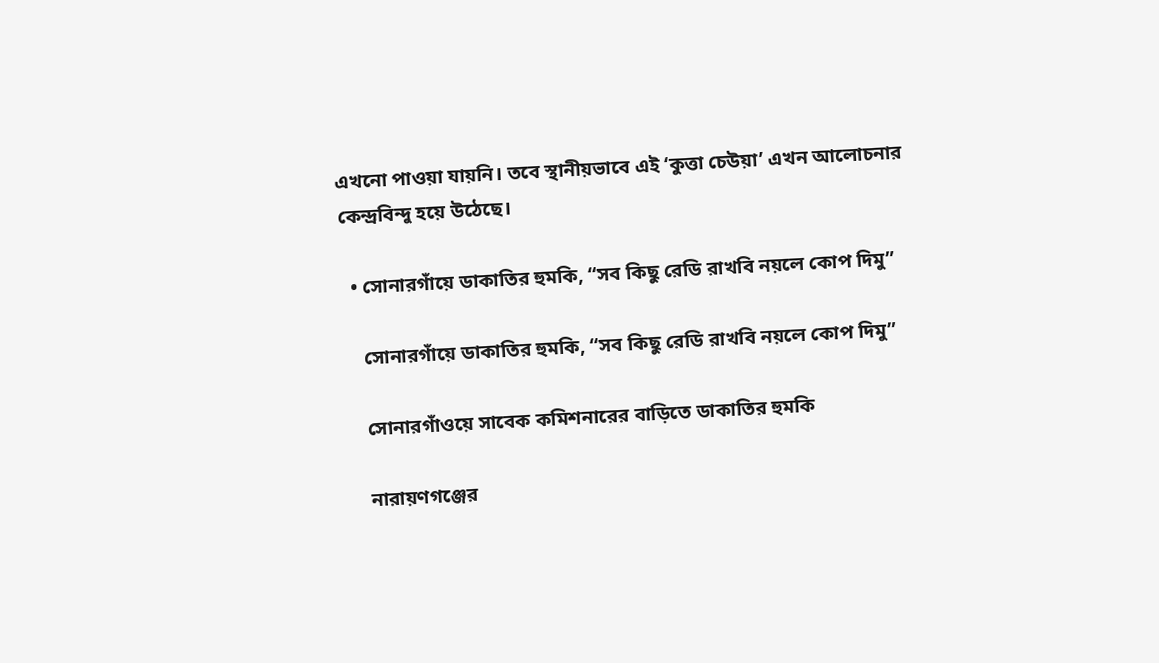এখনো পাওয়া যায়নি। তবে স্থানীয়ভাবে এই ‘কুত্তা চেউয়া’ এখন আলোচনার কেন্দ্রবিন্দু হয়ে উঠেছে।

  • সোনারগাঁয়ে ডাকাতির হুমকি, “সব কিছু রেডি রাখবি নয়লে কোপ দিমু”

    সোনারগাঁয়ে ডাকাতির হুমকি, “সব কিছু রেডি রাখবি নয়লে কোপ দিমু”

    সোনারগাঁওয়ে সাবেক কমিশনারের বাড়িতে ডাকাতির হুমকি

    নারায়ণগঞ্জের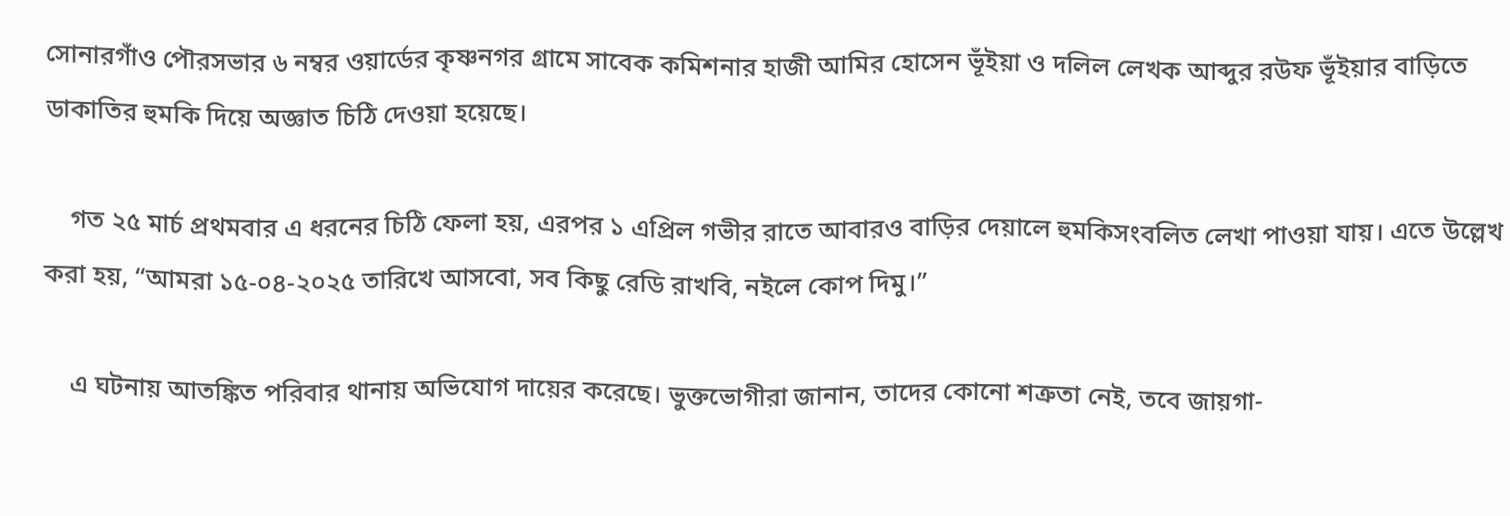সোনারগাঁও পৌরসভার ৬ নম্বর ওয়ার্ডের কৃষ্ণনগর গ্রামে সাবেক কমিশনার হাজী আমির হোসেন ভূঁইয়া ও দলিল লেখক আব্দুর রউফ ভূঁইয়ার বাড়িতে ডাকাতির হুমকি দিয়ে অজ্ঞাত চিঠি দেওয়া হয়েছে।

    গত ২৫ মার্চ প্রথমবার এ ধরনের চিঠি ফেলা হয়, এরপর ১ এপ্রিল গভীর রাতে আবারও বাড়ির দেয়ালে হুমকিসংবলিত লেখা পাওয়া যায়। এতে উল্লেখ করা হয়, “আমরা ১৫-০৪-২০২৫ তারিখে আসবো, সব কিছু রেডি রাখবি, নইলে কোপ দিমু।”

    এ ঘটনায় আতঙ্কিত পরিবার থানায় অভিযোগ দায়ের করেছে। ভুক্তভোগীরা জানান, তাদের কোনো শত্রুতা নেই, তবে জায়গা-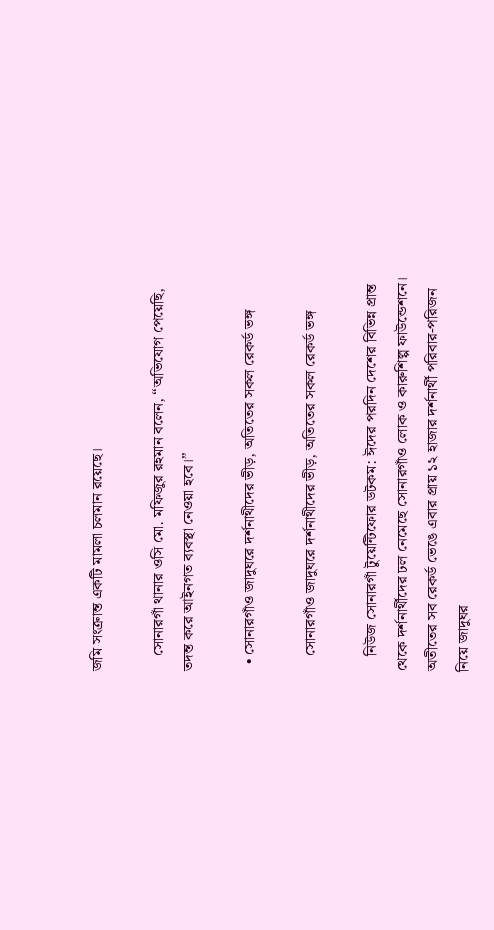জমি সংক্রান্ত একটি মামলা চলমান রয়েছে।

    সোনারগাঁ থানার ওসি মো. মফিজুর রহমান বলেন, “অভিযোগ পেয়েছি, তদন্ত করে আইনগত ব্যবস্থা নেওয়া হবে।”

  • সোনারগাঁও জাদুঘরে দর্শনাথীদের ভীড়, অতিতের সকল রেকর্ড ভঙ্গ

    সোনারগাঁও জাদুঘরে দর্শনাথীদের ভীড়, অতিতের সকল রেকর্ড ভঙ্গ

    নিউজ সোনারগাঁ টুয়েন্টিফোর ডটকম: ঈদের পরদিন দেশের বিভিন্ন প্রান্ত থেকে দর্শনার্থীদের ঢল নেমেছে সোনারগাঁও লোক ও কারুশিল্প ফাউন্ডেশনে। অতীতের সব রেকর্ড ভেঙে এবার প্রায় ১২ হাজার দর্শনার্থী পরিবার-পরিজন নিয়ে জাদুঘর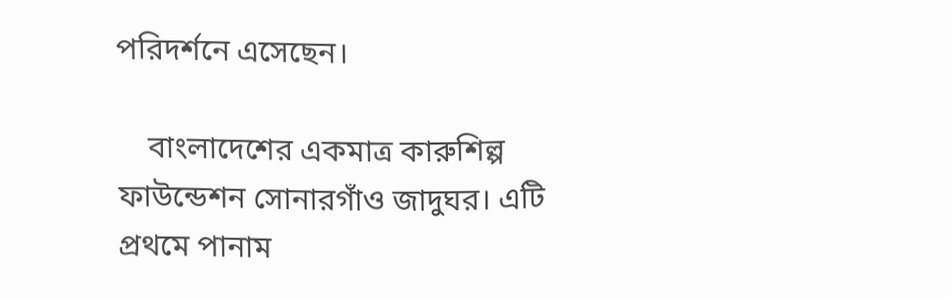পরিদর্শনে এসেছেন।

    বাংলাদেশের একমাত্র কারুশিল্প ফাউন্ডেশন সোনারগাঁও জাদুঘর। এটি প্রথমে পানাম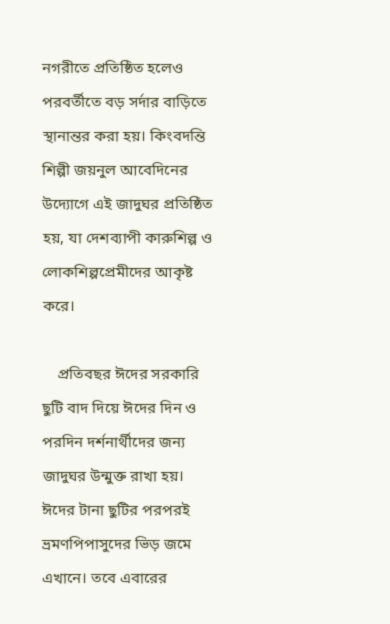নগরীতে প্রতিষ্ঠিত হলেও পরবর্তীতে বড় সর্দার বাড়িতে স্থানান্তর করা হয়। কিংবদন্তি শিল্পী জয়নুল আবেদিনের উদ্যোগে এই জাদুঘর প্রতিষ্ঠিত হয়, যা দেশব্যাপী কারুশিল্প ও লোকশিল্পপ্রেমীদের আকৃষ্ট করে।

    প্রতিবছর ঈদের সরকারি ছুটি বাদ দিয়ে ঈদের দিন ও পরদিন দর্শনার্থীদের জন্য জাদুঘর উন্মুক্ত রাখা হয়। ঈদের টানা ছুটির পরপরই ভ্রমণপিপাসুদের ভিড় জমে এখানে। তবে এবারের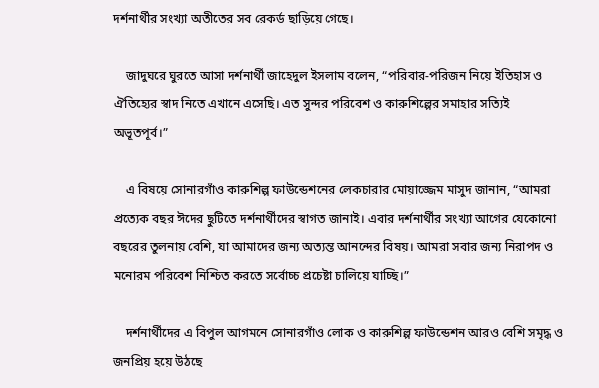দর্শনার্থীর সংখ্যা অতীতের সব রেকর্ড ছাড়িয়ে গেছে।

    জাদুঘরে ঘুরতে আসা দর্শনার্থী জাহেদুল ইসলাম বলেন, “পরিবার-পরিজন নিয়ে ইতিহাস ও ঐতিহ্যের স্বাদ নিতে এখানে এসেছি। এত সুন্দর পরিবেশ ও কারুশিল্পের সমাহার সত্যিই অভূতপূর্ব।”

    এ বিষয়ে সোনারগাঁও কারুশিল্প ফাউন্ডেশনের লেকচারার মোয়াজ্জেম মাসুদ জানান, “আমরা প্রত্যেক বছর ঈদের ছুটিতে দর্শনার্থীদের স্বাগত জানাই। এবার দর্শনার্থীর সংখ্যা আগের যেকোনো বছরের তুলনায় বেশি, যা আমাদের জন্য অত্যন্ত আনন্দের বিষয়। আমরা সবার জন্য নিরাপদ ও মনোরম পরিবেশ নিশ্চিত করতে সর্বোচ্চ প্রচেষ্টা চালিয়ে যাচ্ছি।”

    দর্শনার্থীদের এ বিপুল আগমনে সোনারগাঁও লোক ও কারুশিল্প ফাউন্ডেশন আরও বেশি সমৃদ্ধ ও জনপ্রিয় হয়ে উঠছে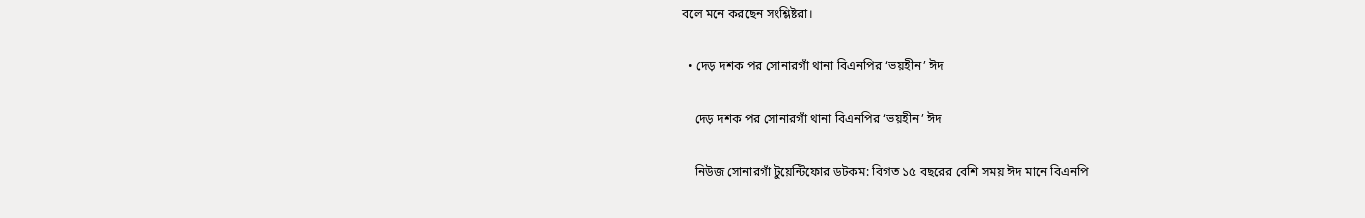বলে মনে করছেন সংশ্লিষ্টরা।

  • দেড় দশক পর সোনারগাঁ থানা বিএনপির ‘ভয়হীন’ ঈদ

    দেড় দশক পর সোনারগাঁ থানা বিএনপির ‘ভয়হীন’ ঈদ

    নিউজ সোনারগাঁ টুয়েন্টিফোর ডটকম: বিগত ১৫ বছরের বেশি সময় ঈদ মানে বিএনপি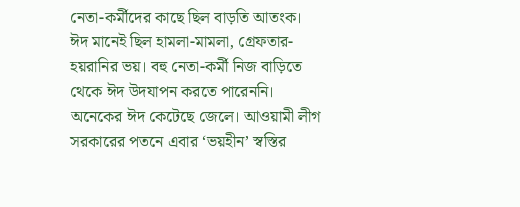নেতা-কর্মীদের কাছে ছিল বাড়তি আতংক। ঈদ মানেই ছিল হামলা-মামলা, গ্রেফতার-হয়রানির ভয়। বহু নেতা-কর্মী নিজ বাড়িতে থেকে ঈদ উদযাপন করতে পারেননি। অনেকের ঈদ কেটেছে জেলে। আওয়ামী লীগ সরকারের পতনে এবার ‘ভয়হীন’ স্বস্তির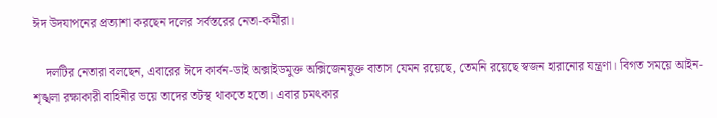ঈদ উদযাপনের প্রত্যাশা করছেন দলের সর্বস্তরের নেতা-কর্মীরা।

    দলটির নেতারা বলছেন, এবারের ঈদে কার্বন-ডাই অক্সাইডমুক্ত অক্সিজেনযুক্ত বাতাস যেমন রয়েছে, তেমনি রয়েছে স্বজন হারানোর যন্ত্রণা। বিগত সময়ে আইন-শৃঙ্খলা রক্ষাকারী বাহিনীর ভয়ে তাদের তটস্থ থাকতে হতো। এবার চমৎকার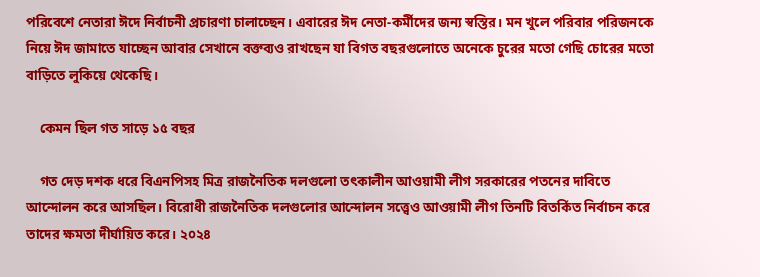পরিবেশে নেতারা ঈদে নির্বাচনী প্রচারণা চালাচ্ছেন। এবারের ঈদ নেতা-কর্মীদের জন্য স্বস্তির। মন খুলে পরিবার পরিজনকে নিয়ে ঈদ জামাতে যাচ্ছেন আবার সেখানে বক্তব্যও রাখছেন যা বিগত বছরগুলোতে অনেকে চুরের মতো গেছি চোরের মতো বাড়িতে লুকিয়ে থেকেছি।

    কেমন ছিল গত সাড়ে ১৫ বছর

    গত দেড় দশক ধরে বিএনপিসহ মিত্র রাজনৈতিক দলগুলো তৎকালীন আওয়ামী লীগ সরকারের পতনের দাবিতে আন্দোলন করে আসছিল। বিরোধী রাজনৈতিক দলগুলোর আন্দোলন সত্ত্বেও আওয়ামী লীগ তিনটি বিতর্কিত নির্বাচন করে তাদের ক্ষমতা দীর্ঘায়িত করে। ২০২৪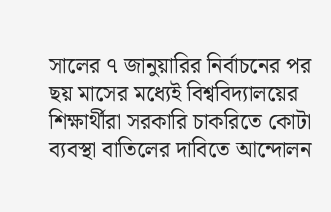সালের ৭ জানুয়ারির নির্বাচনের পর ছয় মাসের মধ্যেই বিশ্ববিদ্যালয়ের শিক্ষার্থীরা সরকারি চাকরিতে কোটা ব্যবস্থা বাতিলের দাবিতে আন্দোলন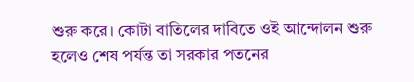শুরু করে। কোটা বাতিলের দাবিতে ওই আন্দোলন শুরু হলেও শেষ পর্যন্ত তা সরকার পতনের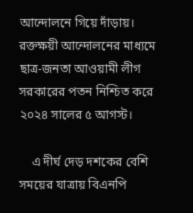আন্দোলনে গিয়ে দাঁড়ায়। রক্তক্ষয়ী আন্দোলনের মাধ্যমে ছাত্র-জনতা আওয়ামী লীগ সরকারের পতন নিশ্চিত করে ২০২৪ সালের ৫ আগস্ট।

    এ দীর্ঘ দেড় দশকের বেশি সময়ের যাত্রায় বিএনপি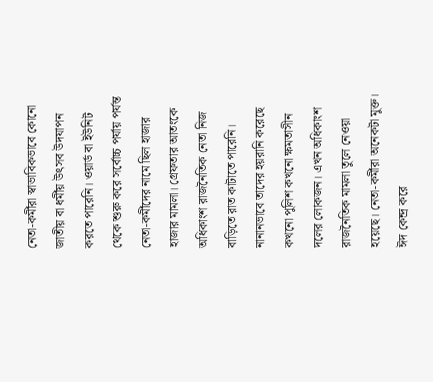নেতা-কর্মীরা স্বাভাবিকভাবে কোনো জাতীয় বা ধর্মীয় উৎসব উদযাপন করতে পারেনি। ওয়ার্ড বা ইউনিট থেকে শুরু করে সর্বোচ্চ পর্যায় পর্যন্ত নেতা-কর্মীদের নামে ছিল হাজার হাজার মামলা। গ্রেফতার আতংকে অধিকাংশ রাজনৈতিক নেতা নিজ বাড়িতে রাত কাটাতে পারেনি। নানানভাবে তাদের হয়রানি করেছে কখনো পুলিশ কখনো ক্ষমতাসীন দলের লোকজন। এখন অধিকাংশ রাজনৈতিক মামলা তুলে নেওয়া হয়েছে। নেতা-কর্মীরা অনেকটা মুক্ত। ঈদ কেন্দ্র করে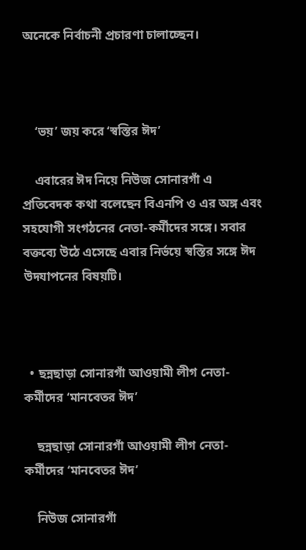অনেকে নির্বাচনী প্রচারণা চালাচ্ছেন।



    ‘ভয়’ জয় করে ‘স্বস্তির ঈদ’

    এবারের ঈদ নিয়ে নিউজ সোনারগাঁ এ প্রতিবেদক কথা বলেছেন বিএনপি ও এর অঙ্গ এবং সহযোগী সংগঠনের নেতা-কর্মীদের সঙ্গে। সবার বক্তব্যে উঠে এসেছে এবার নির্ভয়ে স্বস্তির সঙ্গে ঈদ উদযাপনের বিষয়টি।



  • ছন্নছাড়া সোনারগাঁ আওয়ামী লীগ নেতা-কর্মীদের ‘মানবেতর ঈদ’

    ছন্নছাড়া সোনারগাঁ আওয়ামী লীগ নেতা-কর্মীদের ‘মানবেতর ঈদ’

    নিউজ সোনারগাঁ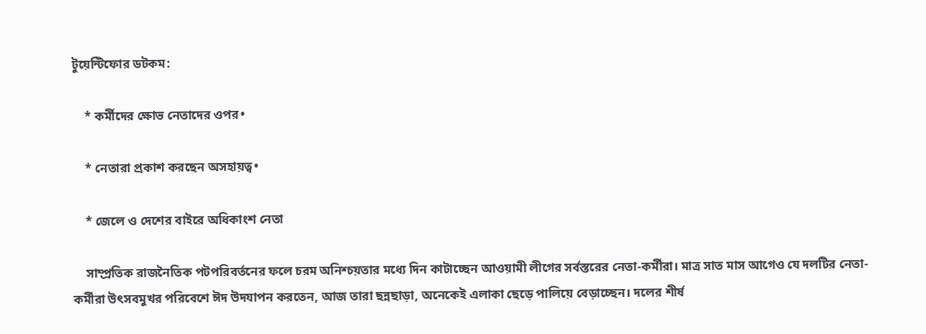টুয়েন্টিফোর ডটকম:

    * কর্মীদের ক্ষোভ নেতাদের ওপর•

    * নেতারা প্রকাশ করছেন অসহায়ত্ব•

    * জেলে ও দেশের বাইরে অধিকাংশ নেতা

    সাম্প্রতিক রাজনৈতিক পটপরিবর্তনের ফলে চরম অনিশ্চয়তার মধ্যে দিন কাটাচ্ছেন আওয়ামী লীগের সর্বস্তরের নেতা-কর্মীরা। মাত্র সাত মাস আগেও যে দলটির নেতা-কর্মীরা উৎসবমুখর পরিবেশে ঈদ উদযাপন করতেন, আজ তারা ছন্নছাড়া, অনেকেই এলাকা ছেড়ে পালিয়ে বেড়াচ্ছেন। দলের শীর্ষ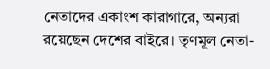নেতাদের একাংশ কারাগারে, অন্যরা রয়েছেন দেশের বাইরে। তৃণমূল নেতা-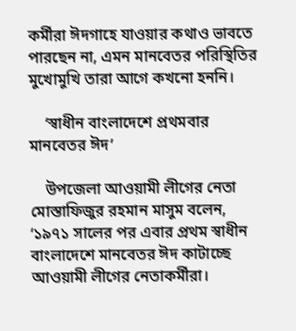কর্মীরা ঈদগাহে যাওয়ার কথাও ভাবতে পারছেন না, এমন মানবেতর পরিস্থিতির মুখোমুখি তারা আগে কখনো হননি।

    ‘স্বাধীন বাংলাদেশে প্রথমবার মানবেতর ঈদ’

    উপজেলা আওয়ামী লীগের নেতা মোস্তাফিজুর রহমান মাসুম বলেন, ‘১৯৭১ সালের পর এবার প্রথম স্বাধীন বাংলাদেশে মানবেতর ঈদ কাটাচ্ছে আওয়ামী লীগের নেতাকর্মীরা।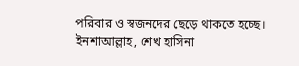পরিবার ও স্বজনদের ছেড়ে থাকতে হচ্ছে। ইনশাআল্লাহ, শেখ হাসিনা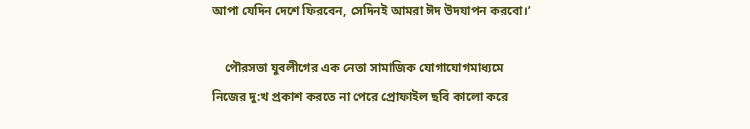আপা যেদিন দেশে ফিরবেন, সেদিনই আমরা ঈদ উদযাপন করবো।’

    পৌরসভা যুবলীগের এক নেতা সামাজিক যোগাযোগমাধ্যমে নিজের দু:খ প্রকাশ করতে না পেরে প্রোফাইল ছবি কালো করে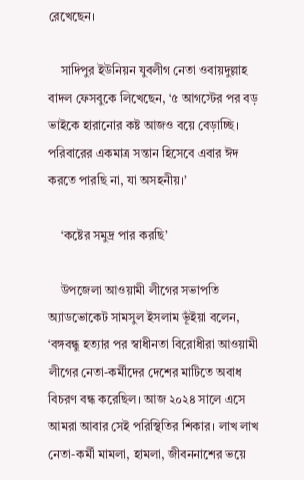রেখেছেন।

    সাদিপুর ইউনিয়ন যুবলীগ নেতা ওবায়দুল্লাহ বাদল ফেসবুকে লিখেছেন, ‘৫ আগস্টের পর বড় ভাইকে হারানোর কষ্ট আজও বয়ে বেড়াচ্ছি। পরিবারের একমাত্র সন্তান হিসেবে এবার ঈদ করতে পারছি না, যা অসহনীয়।’

    ‘কষ্টের সমুদ্র পার করছি’

    উপজেলা আওয়ামী লীগের সভাপতি অ্যাডভোকেট সামসুল ইসলাম ভূঁইয়া বলেন, ‘বঙ্গবন্ধু হত্যার পর স্বাধীনতা বিরোধীরা আওয়ামী লীগের নেতা-কর্মীদের দেশের মাটিতে অবাধ বিচরণ বন্ধ করেছিল। আজ ২০২৪ সালে এসে আমরা আবার সেই পরিস্থিতির শিকার। লাখ লাখ নেতা-কর্মী মামলা, হামলা, জীবননাশের ভয়ে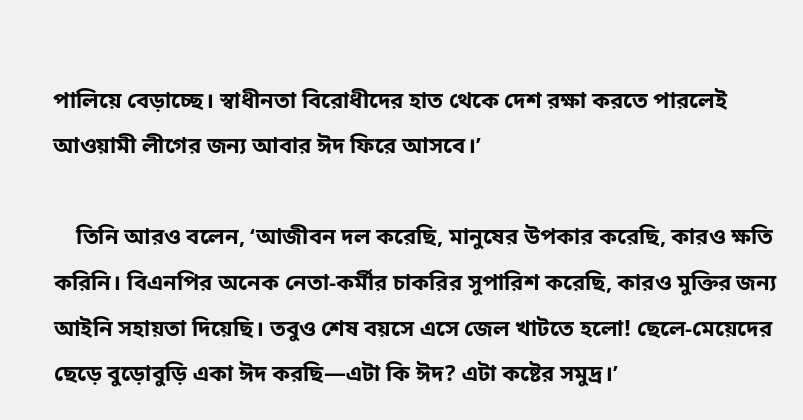পালিয়ে বেড়াচ্ছে। স্বাধীনতা বিরোধীদের হাত থেকে দেশ রক্ষা করতে পারলেই আওয়ামী লীগের জন্য আবার ঈদ ফিরে আসবে।’

    তিনি আরও বলেন, ‘আজীবন দল করেছি, মানুষের উপকার করেছি, কারও ক্ষতি করিনি। বিএনপির অনেক নেতা-কর্মীর চাকরির সুপারিশ করেছি, কারও মুক্তির জন্য আইনি সহায়তা দিয়েছি। তবুও শেষ বয়সে এসে জেল খাটতে হলো! ছেলে-মেয়েদের ছেড়ে বুড়োবুড়ি একা ঈদ করছি—এটা কি ঈদ? এটা কষ্টের সমুদ্র।’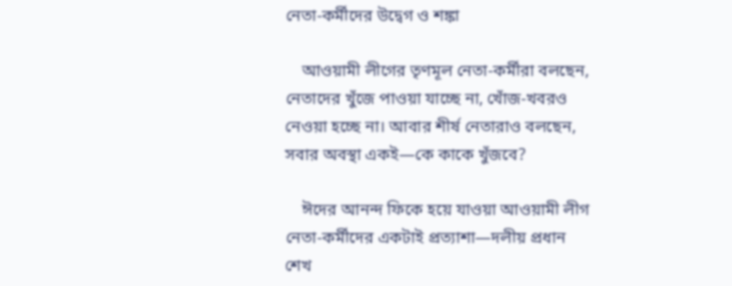নেতা-কর্মীদের উদ্বেগ ও শঙ্কা

    আওয়ামী লীগের তৃণমূল নেতা-কর্মীরা বলছেন, নেতাদের খুঁজে পাওয়া যাচ্ছে না, খোঁজ-খবরও নেওয়া হচ্ছে না। আবার শীর্ষ নেতারাও বলছেন, সবার অবস্থা একই—কে কাকে খুঁজবে?

    ঈদের আনন্দ ফিকে হয়ে যাওয়া আওয়ামী লীগ নেতা-কর্মীদের একটাই প্রত্যাশা—দলীয় প্রধান শেখ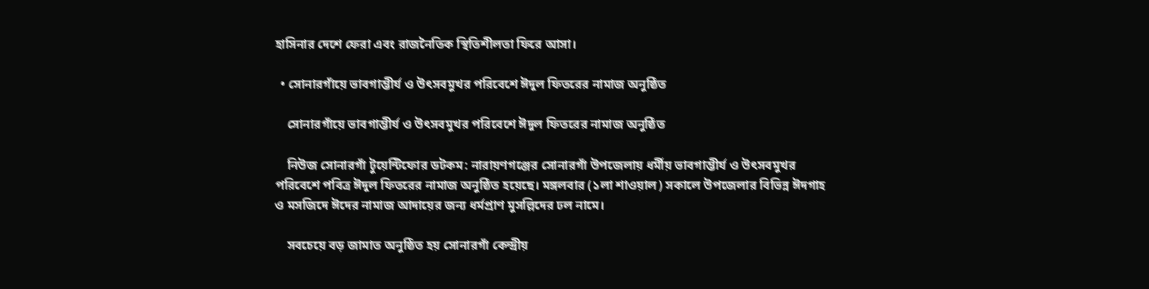হাসিনার দেশে ফেরা এবং রাজনৈতিক স্থিতিশীলতা ফিরে আসা।

  • সোনারগাঁয়ে ভাবগাম্ভীর্য ও উৎসবমুখর পরিবেশে ঈদুল ফিতরের নামাজ অনুষ্ঠিত

    সোনারগাঁয়ে ভাবগাম্ভীর্য ও উৎসবমুখর পরিবেশে ঈদুল ফিতরের নামাজ অনুষ্ঠিত

    নিউজ সোনারগাঁ টুয়েন্টিফোর ডটকম: নারায়ণগঞ্জের সোনারগাঁ উপজেলায় ধর্মীয় ভাবগাম্ভীর্য ও উৎসবমুখর পরিবেশে পবিত্র ঈদুল ফিতরের নামাজ অনুষ্ঠিত হয়েছে। মঙ্গলবার (১লা শাওয়াল) সকালে উপজেলার বিভিন্ন ঈদগাহ ও মসজিদে ঈদের নামাজ আদায়ের জন্য ধর্মপ্রাণ মুসল্লিদের ঢল নামে।

    সবচেয়ে বড় জামাত অনুষ্ঠিত হয় সোনারগাঁ কেন্দ্রীয়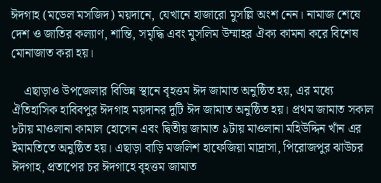ঈদগাহ (মডেল মসজিদ) ময়দানে, যেখানে হাজারো মুসল্লি অংশ নেন। নামাজ শেষে দেশ ও জাতির কল্যাণ, শান্তি, সমৃদ্ধি এবং মুসলিম উম্মাহর ঐক্য কামনা করে বিশেষ মোনাজাত করা হয়।

    এছাড়াও উপজেলার বিভিন্ন স্থানে বৃহত্তম ঈদ জামাত অনুষ্ঠিত হয়, এর মধ্যে ঐতিহাসিক হাবিবপুর ঈদগাহ ময়দানর দুটি ঈদ জামাত অনুষ্ঠিত হয়। প্রথম জামাত সকাল ৮টায় মাওলানা কামাল হোসেন এবং দ্বিতীয় জামাত ৯টায় মাওলানা মহিউদ্দিন খাঁন এর ইমামতিতে অনুষ্ঠিত হয়। এছাড়া বাড়ি মজলিশ হাফেজিয়া মাদ্রাসা, পিরোজপুর ঝাউচর ঈদগাহ, প্রতাপের চর ঈদগাহে বৃহত্তম জামাত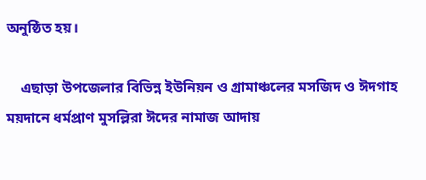অনুষ্ঠিত হয়।

    এছাড়া উপজেলার বিভিন্ন ইউনিয়ন ও গ্রামাঞ্চলের মসজিদ ও ঈদগাহ ময়দানে ধর্মপ্রাণ মুসল্লিরা ঈদের নামাজ আদায়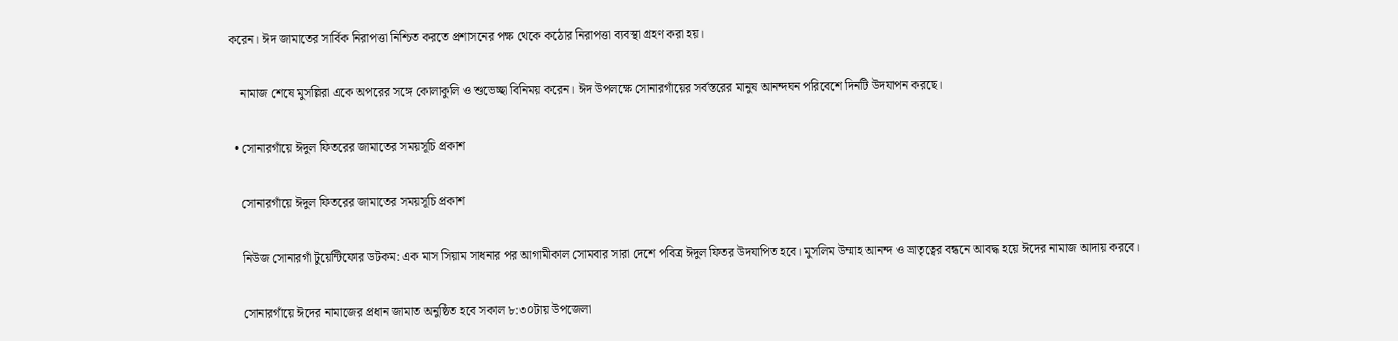করেন। ঈদ জামাতের সার্বিক নিরাপত্তা নিশ্চিত করতে প্রশাসনের পক্ষ থেকে কঠোর নিরাপত্তা ব্যবস্থা গ্রহণ করা হয়।

    নামাজ শেষে মুসল্লিরা একে অপরের সঙ্গে কোলাকুলি ও শুভেচ্ছা বিনিময় করেন। ঈদ উপলক্ষে সোনারগাঁয়ের সর্বস্তরের মানুষ আনন্দঘন পরিবেশে দিনটি উদযাপন করছে।

  • সোনারগাঁয়ে ঈদুল ফিতরের জামাতের সময়সূচি প্রকাশ

    সোনারগাঁয়ে ঈদুল ফিতরের জামাতের সময়সূচি প্রকাশ

    নিউজ সোনারগাঁ টুয়েন্টিফোর ডটকম: এক মাস সিয়াম সাধনার পর আগামীকাল সোমবার সারা দেশে পবিত্র ঈদুল ফিতর উদযাপিত হবে। মুসলিম উম্মাহ আনন্দ ও ভ্রাতৃত্বের বন্ধনে আবদ্ধ হয়ে ঈদের নামাজ আদায় করবে।

    সোনারগাঁয়ে ঈদের নামাজের প্রধান জামাত অনুষ্ঠিত হবে সকাল ৮:৩০টায় উপজেলা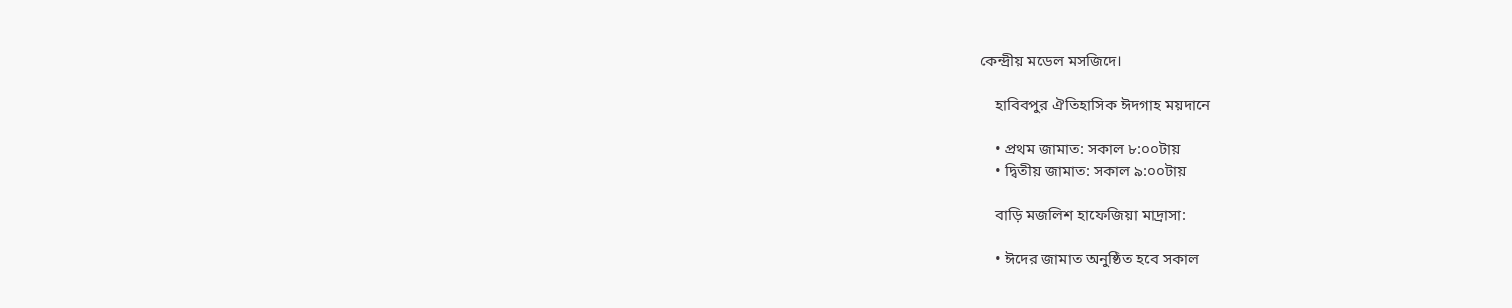কেন্দ্রীয় মডেল মসজিদে।

    হাবিবপুর ঐতিহাসিক ঈদগাহ ময়দানে

    • প্রথম জামাত: সকাল ৮:০০টায়
    • দ্বিতীয় জামাত: সকাল ৯:০০টায়

    বাড়ি মজলিশ হাফেজিয়া মাদ্রাসা:

    • ঈদের জামাত অনুষ্ঠিত হবে সকাল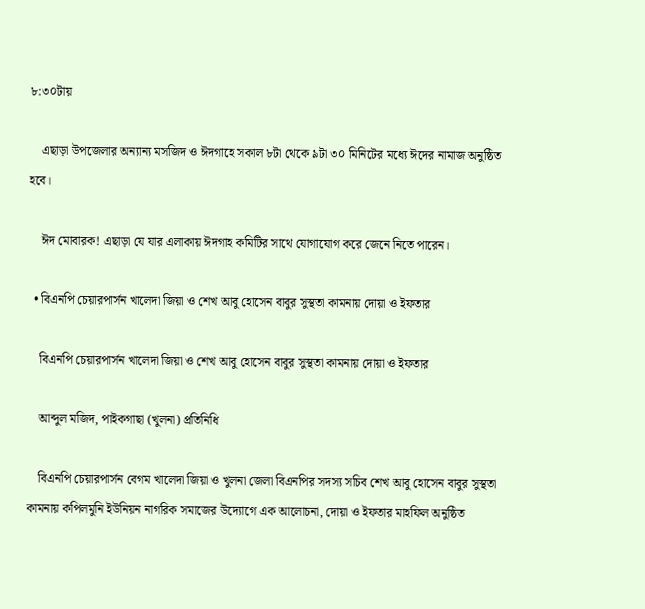৮:৩০টায়

    এছাড়া উপজেলার অন্যান্য মসজিদ ও ঈদগাহে সকাল ৮টা থেকে ৯টা ৩০ মিনিটের মধ্যে ঈদের নামাজ অনুষ্ঠিত হবে।

    ঈদ মোবারক! এছাড়া যে যার এলাকায় ঈদগাহ কমিটির সাথে যোগাযোগ করে জেনে নিতে পারেন।

  • বিএনপি চেয়ারপার্সন খালেদা জিয়া ও শেখ আবু হোসেন বাবুর সুস্থতা কামনায় দোয়া ও ইফতার

    বিএনপি চেয়ারপার্সন খালেদা জিয়া ও শেখ আবু হোসেন বাবুর সুস্থতা কামনায় দোয়া ও ইফতার

    আব্দুল মজিদ, পাইকগাছা (খুলনা) প্রতিনিধি

    বিএনপি চেয়ারপার্সন বেগম খালেদা জিয়া ও খুলনা জেলা বিএনপির সদস্য সচিব শেখ আবু হোসেন বাবুর সুস্থতা কামনায় কপিলমুনি ইউনিয়ন নাগরিক সমাজের উদ্যোগে এক আলোচনা, দোয়া ও ইফতার মাহফিল অনুষ্ঠিত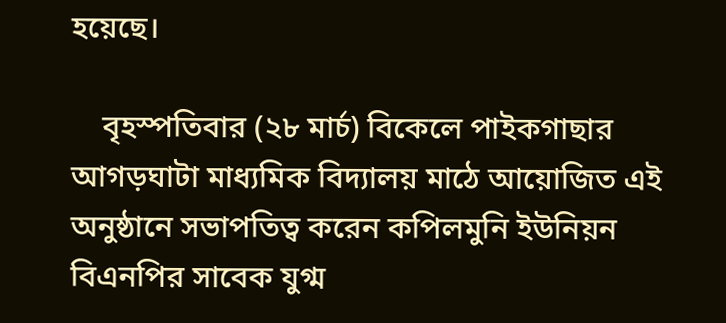হয়েছে।

    বৃহস্পতিবার (২৮ মার্চ) বিকেলে পাইকগাছার আগড়ঘাটা মাধ্যমিক বিদ্যালয় মাঠে আয়োজিত এই অনুষ্ঠানে সভাপতিত্ব করেন কপিলমুনি ইউনিয়ন বিএনপির সাবেক যুগ্ম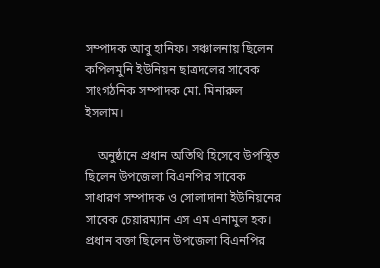সম্পাদক আবু হানিফ। সঞ্চালনায় ছিলেন কপিলমুনি ইউনিয়ন ছাত্রদলের সাবেক সাংগঠনিক সম্পাদক মো. মিনারুল ইসলাম।

    অনুষ্ঠানে প্রধান অতিথি হিসেবে উপস্থিত ছিলেন উপজেলা বিএনপির সাবেক সাধারণ সম্পাদক ও সোলাদানা ইউনিয়নের সাবেক চেয়ারম্যান এস এম এনামুল হক। প্রধান বক্তা ছিলেন উপজেলা বিএনপির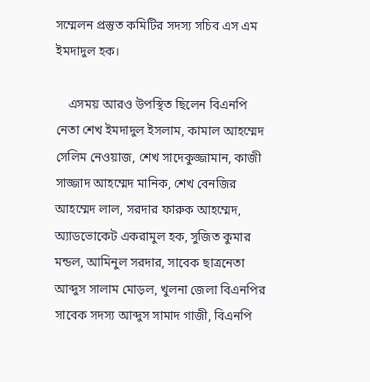সম্মেলন প্রস্তুত কমিটির সদস্য সচিব এস এম ইমদাদুল হক।

    এসময় আরও উপস্থিত ছিলেন বিএনপি নেতা শেখ ইমদাদুল ইসলাম, কামাল আহম্মেদ সেলিম নেওয়াজ, শেখ সাদেকুজ্জামান, কাজী সাজ্জাদ আহম্মেদ মানিক, শেখ বেনজির আহম্মেদ লাল, সরদার ফারুক আহম্মেদ, অ্যাডভোকেট একরামুল হক, সুজিত কুমার মন্ডল, আমিনুল সরদার, সাবেক ছাত্রনেতা আব্দুস সালাম মোড়ল, খুলনা জেলা বিএনপির সাবেক সদস্য আব্দুস সামাদ গাজী, বিএনপি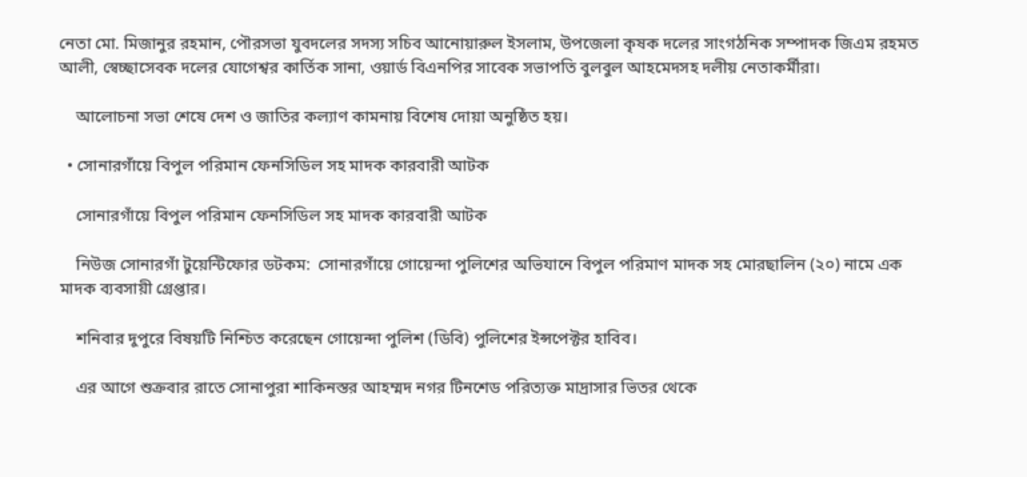নেতা মো. মিজানুর রহমান, পৌরসভা যুবদলের সদস্য সচিব আনোয়ারুল ইসলাম, উপজেলা কৃষক দলের সাংগঠনিক সম্পাদক জিএম রহমত আলী, স্বেচ্ছাসেবক দলের যোগেশ্বর কার্তিক সানা, ওয়ার্ড বিএনপির সাবেক সভাপতি বুলবুল আহমেদসহ দলীয় নেতাকর্মীরা।

    আলোচনা সভা শেষে দেশ ও জাতির কল্যাণ কামনায় বিশেষ দোয়া অনুষ্ঠিত হয়।

  • সোনারগাঁয়ে বিপুল পরিমান ফেনসিডিল সহ মাদক কারবারী আটক

    সোনারগাঁয়ে বিপুল পরিমান ফেনসিডিল সহ মাদক কারবারী আটক

    নিউজ সোনারগাঁ টুয়েন্টিফোর ডটকম:  সোনারগাঁয়ে গোয়েন্দা পুলিশের অভিযানে বিপুল পরিমাণ মাদক সহ মোরছালিন (২০) নামে এক মাদক ব্যবসায়ী গ্রেপ্তার।

    শনিবার দুপুরে বিষয়টি নিশ্চিত করেছেন গোয়েন্দা পুলিশ (ডিবি) পুলিশের ইন্সপেক্টর হাবিব।

    এর আগে শুক্রবার রাতে সোনাপুরা শাকিনস্তর আহম্মদ নগর টিনশেড পরিত্যক্ত মাদ্রাসার ভিতর থেকে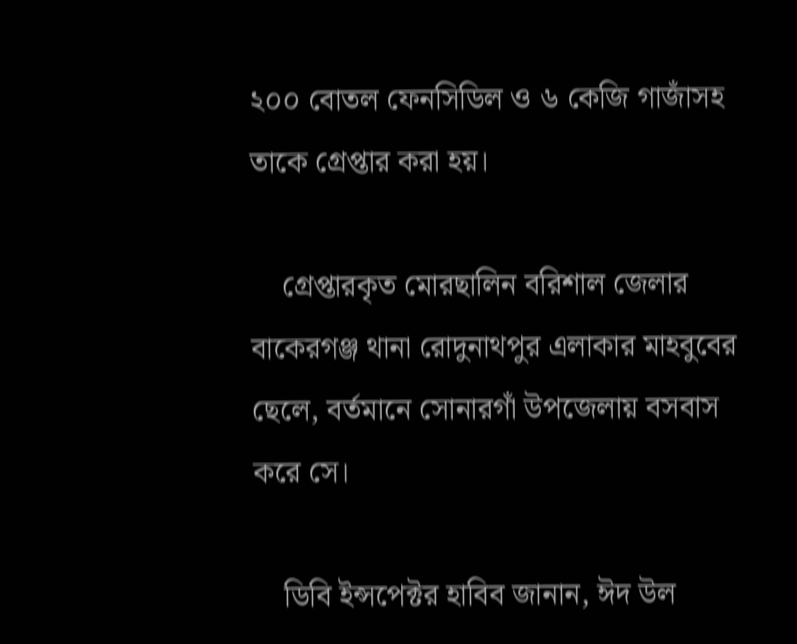২০০ বোতল ফেনসিডিল ও ৬ কেজি গাজাঁসহ তাকে গ্রেপ্তার করা হয়।

    গ্রেপ্তারকৃত মোরছালিন বরিশাল জেলার বাকেরগঞ্জ থানা রোদুনাথপুর এলাকার মাহবুবের ছেলে, বর্তমানে সোনারগাঁ উপজেলায় বসবাস করে সে।

    ডিবি ইন্সপেক্টর হাবিব জানান, ঈদ উল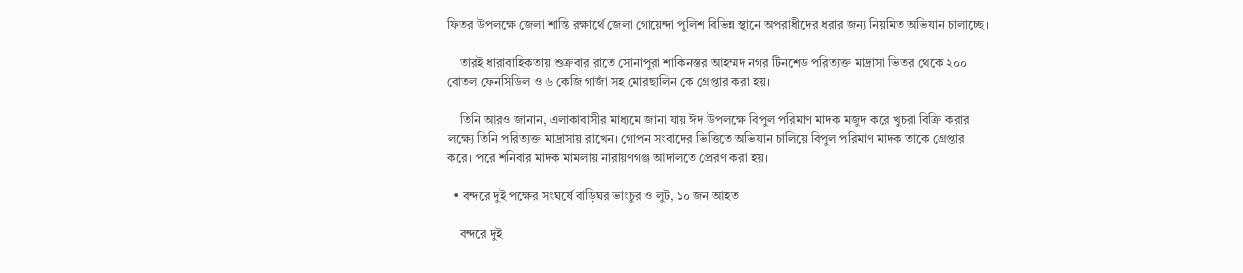ফিতর উপলক্ষে জেলা শান্তি রক্ষার্থে জেলা গোয়েন্দা পুলিশ বিভিন্ন স্থানে অপরাধীদের ধরার জন্য নিয়মিত অভিযান চালাচ্ছে।

    তারই ধারাবাহিকতায় শুক্রবার রাতে সোনাপুরা শাকিনস্তর আহম্মদ নগর টিনশেড পরিত্যক্ত মাদ্রাসা ভিতর থেকে ২০০ বোতল ফেনসিডিল ও ৬ কেজি গাজাঁ সহ মোরছালিন কে গ্রেপ্তার করা হয়।

    তিনি আরও জানান, এলাকাবাসীর মাধ্যমে জানা যায় ঈদ উপলক্ষে বিপুল পরিমাণ মাদক মজুদ করে খুচরা বিক্রি করার লক্ষ্যে তিনি পরিত্যক্ত মাদ্রাসায় রাখেন। গোপন সংবাদের ভিত্তিতে অভিযান চালিয়ে বিপুল পরিমাণ মাদক তাকে গ্রেপ্তার করে। পরে শনিবার মাদক মামলায় নারায়ণগঞ্জ আদালতে প্রেরণ করা হয়।

  • বন্দরে দুই পক্ষের সংঘর্ষে বাড়িঘর ভাংচুর ও লুট, ১০ জন আহত

    বন্দরে দুই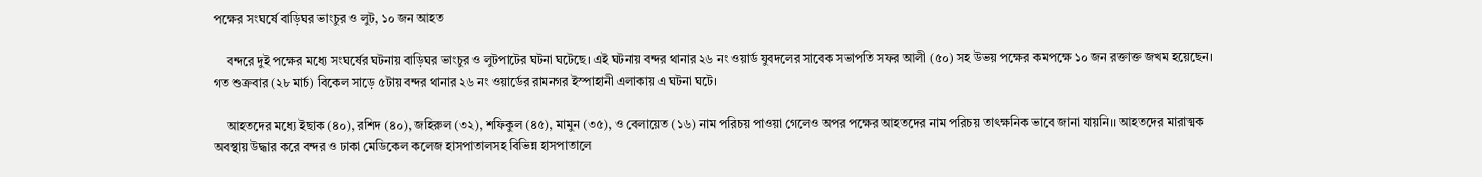পক্ষের সংঘর্ষে বাড়িঘর ভাংচুর ও লুট, ১০ জন আহত

    বন্দরে দুই পক্ষের মধ্যে সংঘর্ষের ঘটনায় বাড়িঘর ভাংচুর ও লুটপাটের ঘটনা ঘটেছে। এই ঘটনায় বন্দর থানার ২৬ নং ওয়ার্ড যুবদলের সাবেক সভাপতি সফর আলী (৫০) সহ উভয় পক্ষের কমপক্ষে ১০ জন রক্তাক্ত জখম হয়েছেন। গত শুক্রবার (২৮ মার্চ) বিকেল সাড়ে ৫টায় বন্দর থানার ২৬ নং ওয়ার্ডের রামনগর ইস্পাহানী এলাকায় এ ঘটনা ঘটে।

    আহতদের মধ্যে ইছাক (৪০), রশিদ (৪০), জহিরুল (৩২), শফিকুল (৪৫), মামুন (৩৫), ও বেলায়েত (১৬) নাম পরিচয় পাওয়া গেলেও অপর পক্ষের আহতদের নাম পরিচয় তাৎক্ষনিক ভাবে জানা যায়নি।। আহতদের মারাত্মক অবস্থায় উদ্ধার করে বন্দর ও ঢাকা মেডিকেল কলেজ হাসপাতালসহ বিভিন্ন হাসপাতালে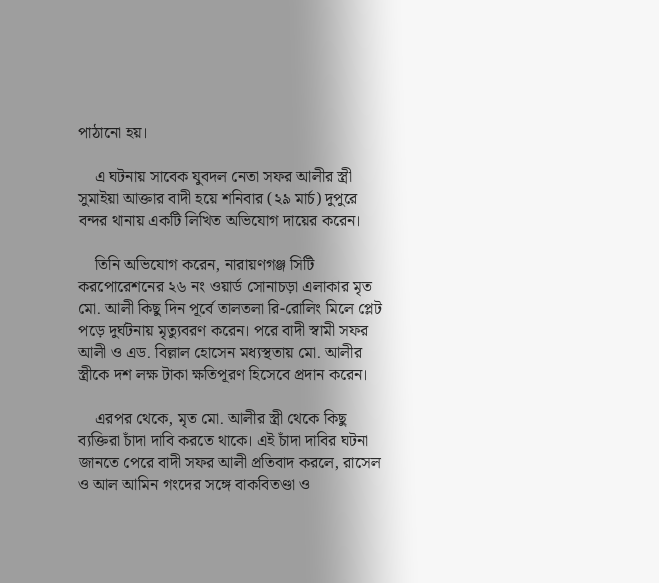পাঠানো হয়।

    এ ঘটনায় সাবেক যুবদল নেতা সফর আলীর স্ত্রী সুমাইয়া আক্তার বাদী হয়ে শনিবার (২৯ মার্চ) দুপুরে বন্দর থানায় একটি লিখিত অভিযোগ দায়ের করেন।

    তিনি অভিযোগ করেন, নারায়ণগঞ্জ সিটি করপোরেশনের ২৬ নং ওয়ার্ড সোনাচড়া এলাকার মৃত মো. আলী কিছু দিন পূর্বে তালতলা রি-রোলিং মিলে প্লেট পড়ে দুর্ঘটনায় মৃত্যুবরণ করেন। পরে বাদী স্বামী সফর আলী ও এড. বিল্লাল হোসেন মধ্যস্থতায় মো. আলীর স্ত্রীকে দশ লক্ষ টাকা ক্ষতিপূরণ হিসেবে প্রদান করেন।

    এরপর থেকে, মৃত মো. আলীর স্ত্রী থেকে কিছু ব্যক্তিরা চাঁদা দাবি করতে থাকে। এই চাঁদা দাবির ঘটনা জানতে পেরে বাদী সফর আলী প্রতিবাদ করলে, রাসেল ও আল আমিন গংদের সঙ্গে বাকবিতণ্ডা ও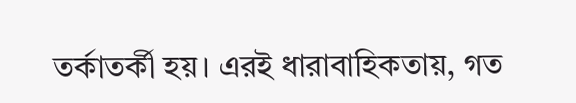তর্কাতর্কী হয়। এরই ধারাবাহিকতায়, গত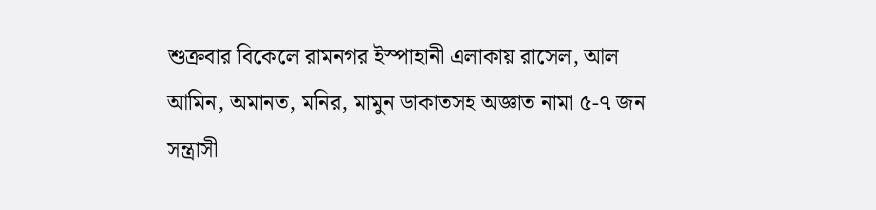শুক্রবার বিকেলে রামনগর ইস্পাহানী এলাকায় রাসেল, আল আমিন, অমানত, মনির, মামুন ডাকাতসহ অজ্ঞাত নামা ৫-৭ জন সন্ত্রাসী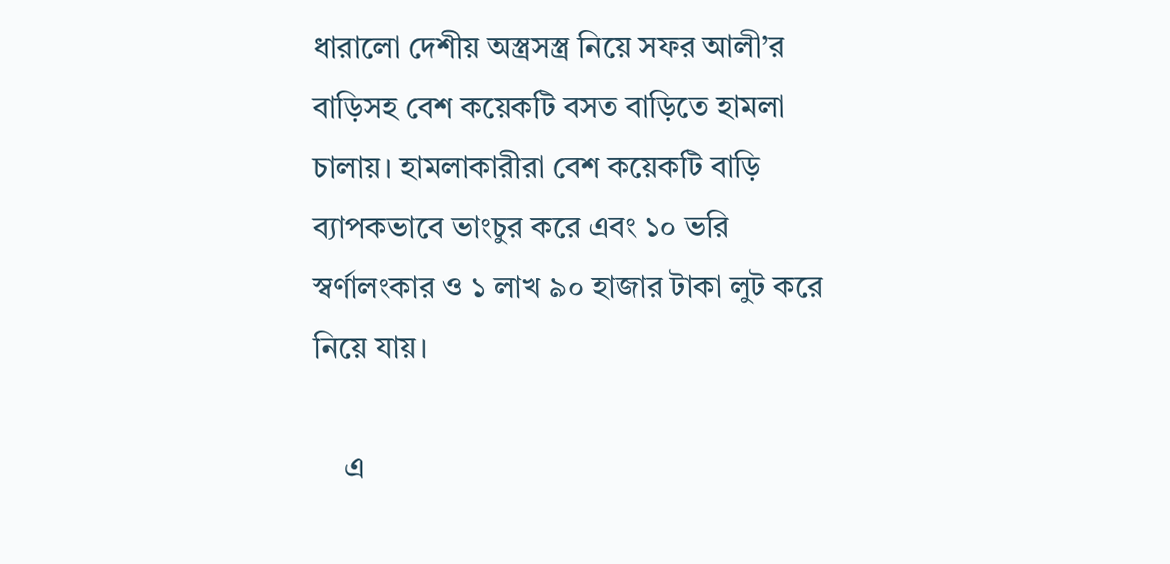ধারালো দেশীয় অস্ত্রসস্ত্র নিয়ে সফর আলী’র বাড়িসহ বেশ কয়েকটি বসত বাড়িতে হামলা চালায়। হামলাকারীরা বেশ কয়েকটি বাড়ি ব্যাপকভাবে ভাংচুর করে এবং ১০ ভরি স্বর্ণালংকার ও ১ লাখ ৯০ হাজার টাকা লুট করে নিয়ে যায়।

    এ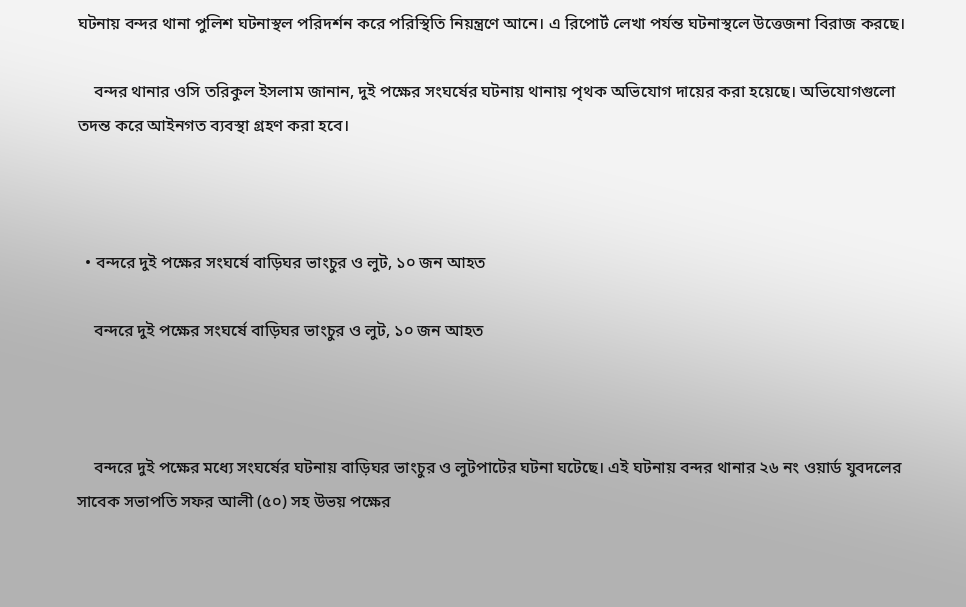ঘটনায় বন্দর থানা পুলিশ ঘটনাস্থল পরিদর্শন করে পরিস্থিতি নিয়ন্ত্রণে আনে। এ রিপোর্ট লেখা পর্যন্ত ঘটনাস্থলে উত্তেজনা বিরাজ করছে।

    বন্দর থানার ওসি তরিকুল ইসলাম জানান, দুই পক্ষের সংঘর্ষের ঘটনায় থানায় পৃথক অভিযোগ দায়ের করা হয়েছে। অভিযোগগুলো তদন্ত করে আইনগত ব্যবস্থা গ্রহণ করা হবে।



  • বন্দরে দুই পক্ষের সংঘর্ষে বাড়িঘর ভাংচুর ও লুট, ১০ জন আহত

    বন্দরে দুই পক্ষের সংঘর্ষে বাড়িঘর ভাংচুর ও লুট, ১০ জন আহত



    বন্দরে দুই পক্ষের মধ্যে সংঘর্ষের ঘটনায় বাড়িঘর ভাংচুর ও লুটপাটের ঘটনা ঘটেছে। এই ঘটনায় বন্দর থানার ২৬ নং ওয়ার্ড যুবদলের সাবেক সভাপতি সফর আলী (৫০) সহ উভয় পক্ষের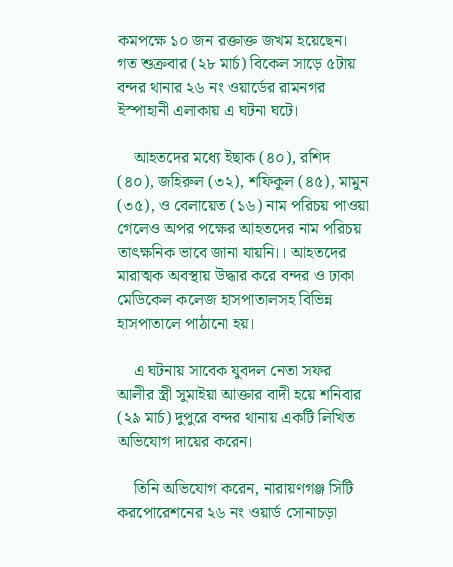কমপক্ষে ১০ জন রক্তাক্ত জখম হয়েছেন। গত শুক্রবার (২৮ মার্চ) বিকেল সাড়ে ৫টায় বন্দর থানার ২৬ নং ওয়ার্ডের রামনগর ইস্পাহানী এলাকায় এ ঘটনা ঘটে।

    আহতদের মধ্যে ইছাক (৪০), রশিদ (৪০), জহিরুল (৩২), শফিকুল (৪৫), মামুন (৩৫), ও বেলায়েত (১৬) নাম পরিচয় পাওয়া গেলেও অপর পক্ষের আহতদের নাম পরিচয় তাৎক্ষনিক ভাবে জানা যায়নি।। আহতদের মারাত্মক অবস্থায় উদ্ধার করে বন্দর ও ঢাকা মেডিকেল কলেজ হাসপাতালসহ বিভিন্ন হাসপাতালে পাঠানো হয়।

    এ ঘটনায় সাবেক যুবদল নেতা সফর আলীর স্ত্রী সুমাইয়া আক্তার বাদী হয়ে শনিবার (২৯ মার্চ) দুপুরে বন্দর থানায় একটি লিখিত অভিযোগ দায়ের করেন।

    তিনি অভিযোগ করেন, নারায়ণগঞ্জ সিটি করপোরেশনের ২৬ নং ওয়ার্ড সোনাচড়া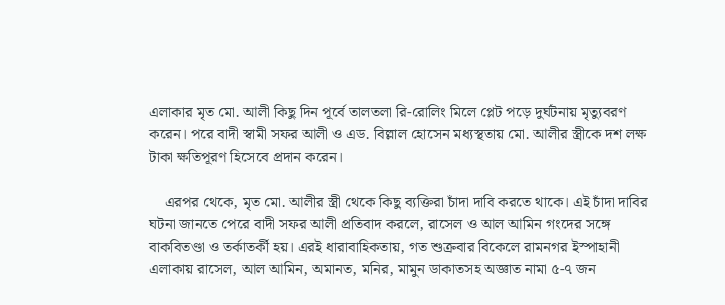এলাকার মৃত মো. আলী কিছু দিন পূর্বে তালতলা রি-রোলিং মিলে প্লেট পড়ে দুর্ঘটনায় মৃত্যুবরণ করেন। পরে বাদী স্বামী সফর আলী ও এড. বিল্লাল হোসেন মধ্যস্থতায় মো. আলীর স্ত্রীকে দশ লক্ষ টাকা ক্ষতিপূরণ হিসেবে প্রদান করেন।

    এরপর থেকে, মৃত মো. আলীর স্ত্রী থেকে কিছু ব্যক্তিরা চাঁদা দাবি করতে থাকে। এই চাঁদা দাবির ঘটনা জানতে পেরে বাদী সফর আলী প্রতিবাদ করলে, রাসেল ও আল আমিন গংদের সঙ্গে বাকবিতণ্ডা ও তর্কাতর্কী হয়। এরই ধারাবাহিকতায়, গত শুক্রবার বিকেলে রামনগর ইস্পাহানী এলাকায় রাসেল, আল আমিন, অমানত, মনির, মামুন ডাকাতসহ অজ্ঞাত নামা ৫-৭ জন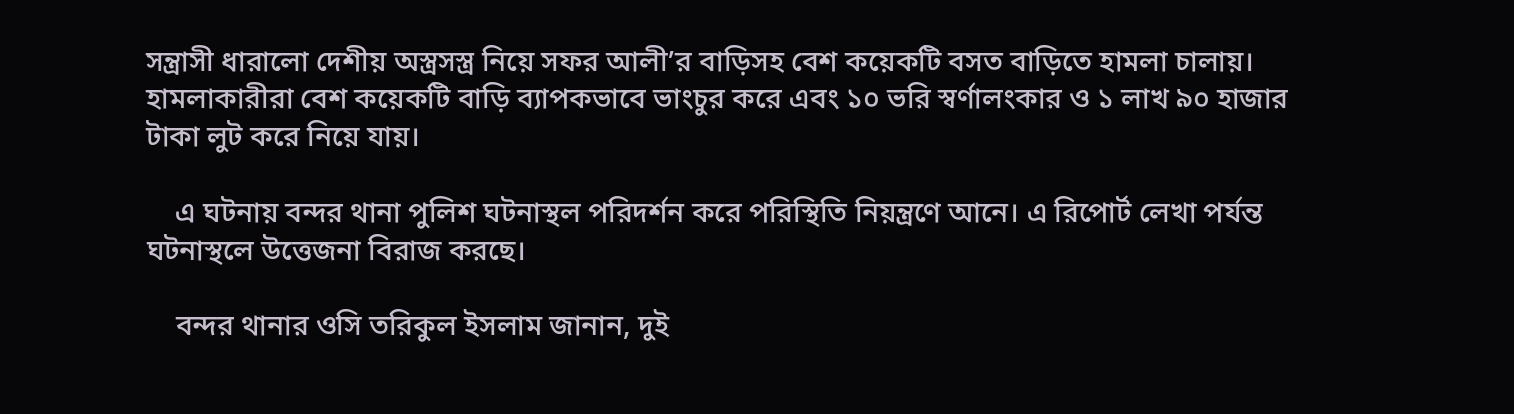সন্ত্রাসী ধারালো দেশীয় অস্ত্রসস্ত্র নিয়ে সফর আলী’র বাড়িসহ বেশ কয়েকটি বসত বাড়িতে হামলা চালায়। হামলাকারীরা বেশ কয়েকটি বাড়ি ব্যাপকভাবে ভাংচুর করে এবং ১০ ভরি স্বর্ণালংকার ও ১ লাখ ৯০ হাজার টাকা লুট করে নিয়ে যায়।

    এ ঘটনায় বন্দর থানা পুলিশ ঘটনাস্থল পরিদর্শন করে পরিস্থিতি নিয়ন্ত্রণে আনে। এ রিপোর্ট লেখা পর্যন্ত ঘটনাস্থলে উত্তেজনা বিরাজ করছে।

    বন্দর থানার ওসি তরিকুল ইসলাম জানান, দুই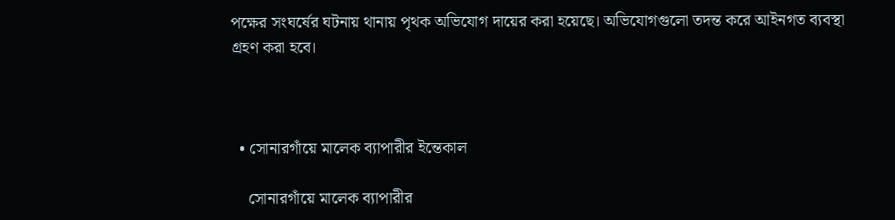পক্ষের সংঘর্ষের ঘটনায় থানায় পৃথক অভিযোগ দায়ের করা হয়েছে। অভিযোগগুলো তদন্ত করে আইনগত ব্যবস্থা গ্রহণ করা হবে।



  • সোনারগাঁয়ে মালেক ব্যাপারীর ইন্তেকাল

    সোনারগাঁয়ে মালেক ব্যাপারীর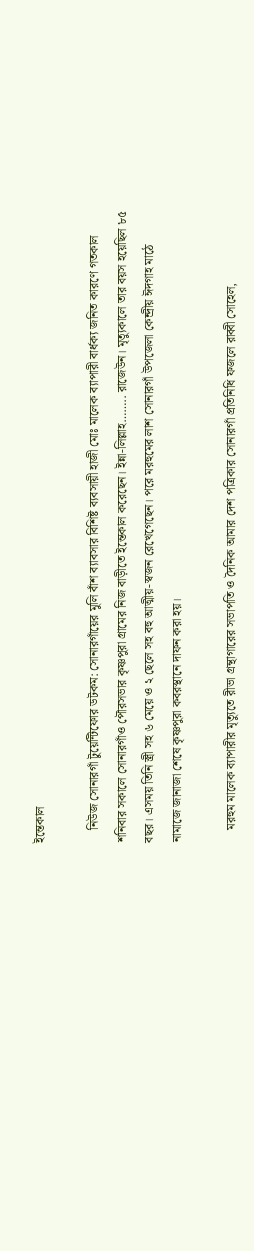ইন্তেকাল

    নিউজ সোনারগাঁ টুয়েন্টিফোর ডটকম: সোনারগাঁয়ের মুলি বাঁশ ব্যাবসার বিশিষ্ট ব্যবসায়ী হাজী মোঃ মালেক ব্যাপারী বার্ধক্য জনিত কারণে গতকাল শনিবার সকালে সোনারগাঁও পৌরসভার কৃষ্ণপুরা গ্রামের নিজ বাড়ীতে ইন্তেকাল করেছেন। ইন্না-লিল্লাহ…….. রাজেউন। মৃত্যুকালে তার বয়স হয়েছিল ৮৫ বছর। এসময় তিনি স্ত্রী সহ ৬ মেয়ে ও ২ ছেলে সহ বহু আত্মীয়-স্বজন রেখেগেছেন। পরে মরহুমের লাশ সোনারগাঁ উপজেলা কেন্দ্রীয় ঈদগাহ মাঠে নামাজে জানাজা শেষে কৃষ্ণপুরা কবরস্থানে দাফন করা হয়।

    মরহুম মালেক ব্যাপারীর মৃত্যুতে রীভা গ্রন্থাগারের সভাপতি ও দৈনিক আমার দেশ পত্রিকার সোনারগাঁ প্রতিনিধি ফজলে রাব্বী সোহেল,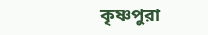কৃষ্ণপুরা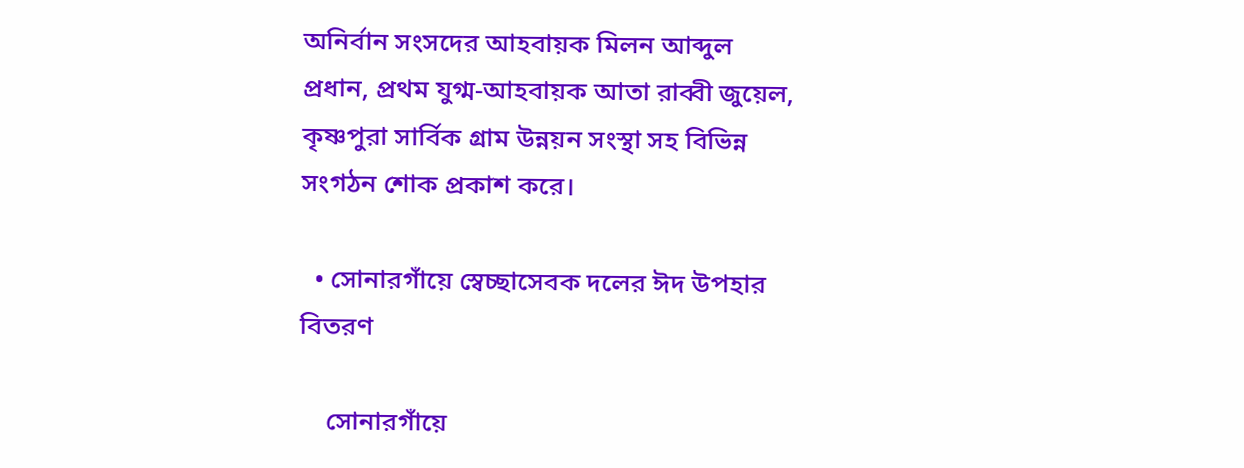অনির্বান সংসদের আহবায়ক মিলন আব্দুল প্রধান, প্রথম যুগ্ম-আহবায়ক আতা রাব্বী জুয়েল, কৃষ্ণপুরা সার্বিক গ্রাম উন্নয়ন সংস্থা সহ বিভিন্ন সংগঠন শোক প্রকাশ করে।

  • সোনারগাঁয়ে স্বেচ্ছাসেবক দলের ঈদ উপহার বিতরণ

    সোনারগাঁয়ে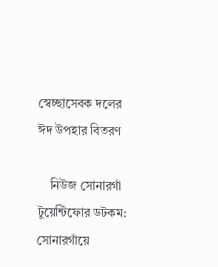স্বেচ্ছাসেবক দলের ঈদ উপহার বিতরণ

    নিউজ সোনারগাঁ টুয়েন্টিফোর ডটকম: সোনারগাঁয়ে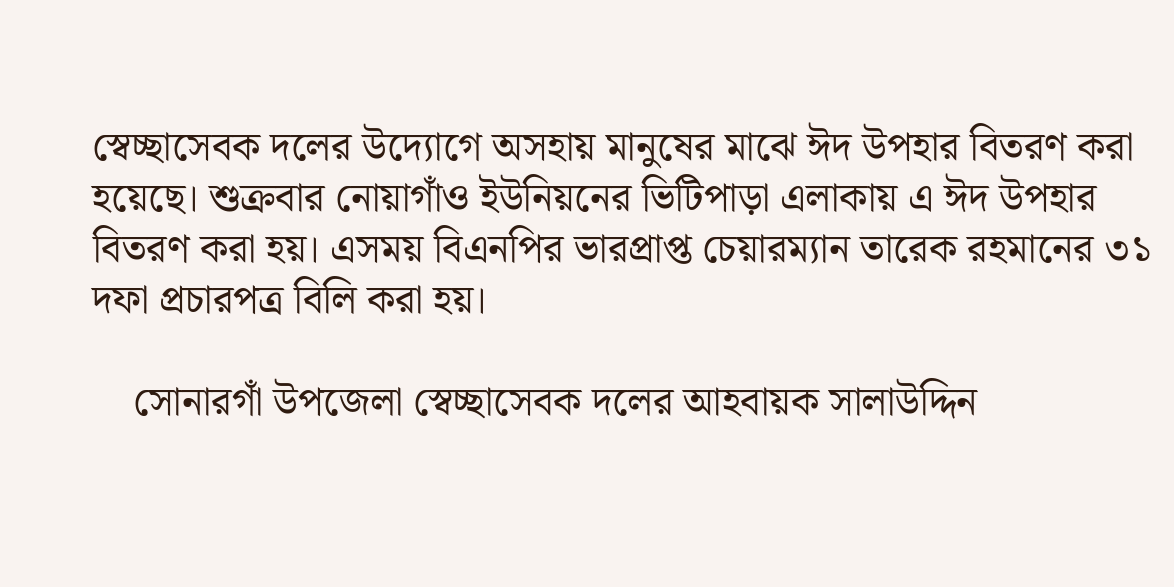স্বেচ্ছাসেবক দলের উদ্যোগে অসহায় মানুষের মাঝে ঈদ উপহার বিতরণ করা হয়েছে। শুক্রবার নোয়াগাঁও ইউনিয়নের ভিটিপাড়া এলাকায় এ ঈদ উপহার বিতরণ করা হয়। এসময় বিএনপির ভারপ্রাপ্ত চেয়ারম্যান তারেক রহমানের ৩১ দফা প্রচারপত্র বিলি করা হয়।

    সোনারগাঁ উপজেলা স্বেচ্ছাসেবক দলের আহবায়ক সালাউদ্দিন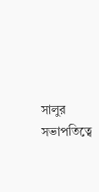সালুর সভাপতিত্বে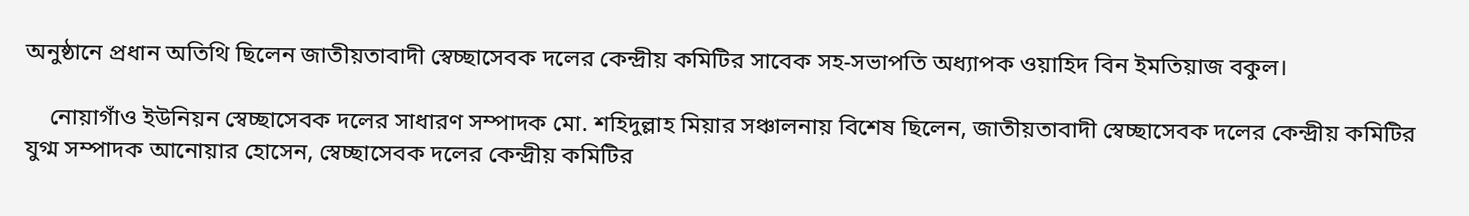অনুষ্ঠানে প্রধান অতিথি ছিলেন জাতীয়তাবাদী স্বেচ্ছাসেবক দলের কেন্দ্রীয় কমিটির সাবেক সহ-সভাপতি অধ্যাপক ওয়াহিদ বিন ইমতিয়াজ বকুল।

    নোয়াগাঁও ইউনিয়ন স্বেচ্ছাসেবক দলের সাধারণ সম্পাদক মো. শহিদুল্লাহ মিয়ার সঞ্চালনায় বিশেষ ছিলেন, জাতীয়তাবাদী স্বেচ্ছাসেবক দলের কেন্দ্রীয় কমিটির যুগ্ম সম্পাদক আনোয়ার হোসেন, স্বেচ্ছাসেবক দলের কেন্দ্রীয় কমিটির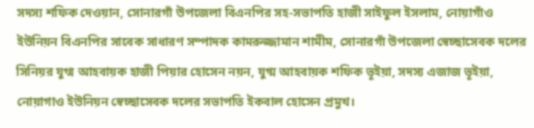সদস্য শফিক দেওয়ান, সোনারগাঁ উপজেলা বিএনপির সহ-সভাপতি হাজী সাইফুল ইসলাম, নোয়াগাঁও ইউনিয়ন বিএনপির সাবেক সাধারণ সম্পাদক কামরুজ্জামান শামীম, সোনারগাঁ উপজেলা স্বেচ্ছাসেবক দলের সিনিয়র যুগ্ম আহবায়ক হাজী পিয়ার হোসেন নয়ন, যুগ্ম আহবায়ক শফিক ভূইয়া, সদস্য এজাজ ভূইয়া, নোয়াগাও ইউনিয়ন স্বেচ্ছাসেবক দলের সভাপতি ইকবাল হোসেন প্রমুখ।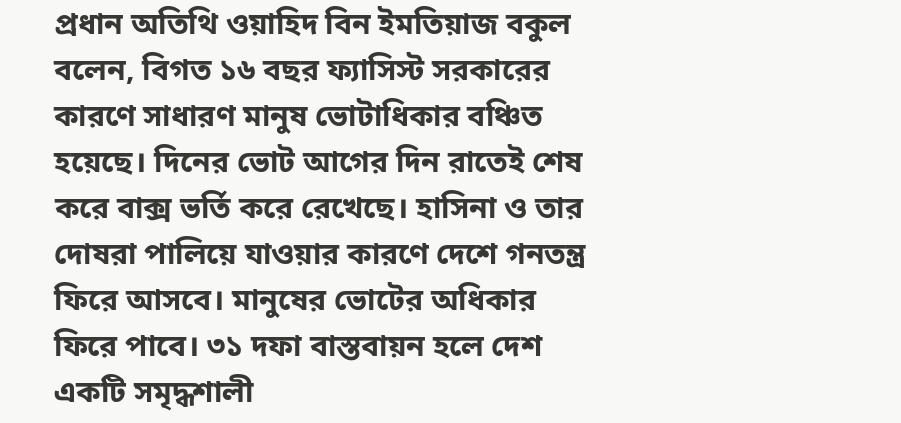প্রধান অতিথি ওয়াহিদ বিন ইমতিয়াজ বকুল বলেন, বিগত ১৬ বছর ফ্যাসিস্ট সরকারের কারণে সাধারণ মানুষ ভোটাধিকার বঞ্চিত হয়েছে। দিনের ভোট আগের দিন রাতেই শেষ করে বাক্স ভর্তি করে রেখেছে। হাসিনা ও তার দোষরা পালিয়ে যাওয়ার কারণে দেশে গনতন্ত্র ফিরে আসবে। মানুষের ভোটের অধিকার ফিরে পাবে। ৩১ দফা বাস্তবায়ন হলে দেশ একটি সমৃদ্ধশালী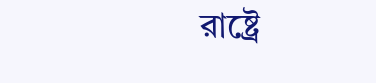রাষ্ট্রে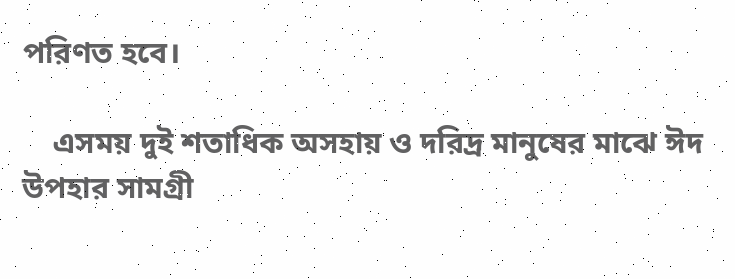পরিণত হবে।

    এসময় দুই শতাধিক অসহায় ও দরিদ্র মানুষের মাঝে ঈদ উপহার সামগ্রী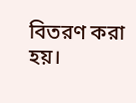বিতরণ করা হয়।